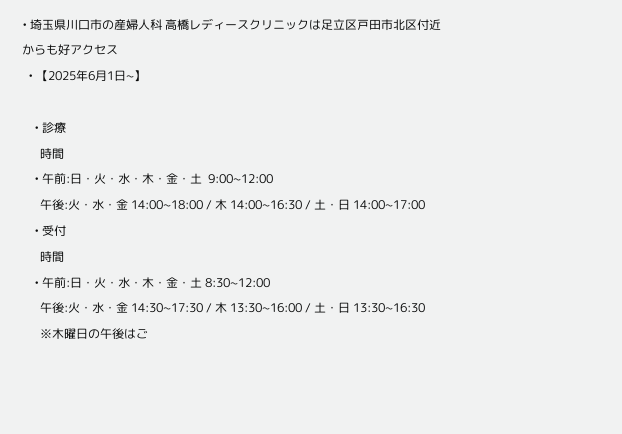• 埼玉県川口市の産婦人科 高橋レディースクリニックは足立区戸田市北区付近からも好アクセス
  • 【2025年6月1日~】

    • 診療
      時間
    • 午前:日・火・水・木・金・土  9:00~12:00
      午後:火・水・金 14:00~18:00 / 木 14:00~16:30 / 土・日 14:00~17:00
    • 受付
      時間
    • 午前:日・火・水・木・金・土 8:30~12:00
      午後:火・水・金 14:30~17:30 / 木 13:30~16:00 / 土・日 13:30~16:30
      ※木曜日の午後はご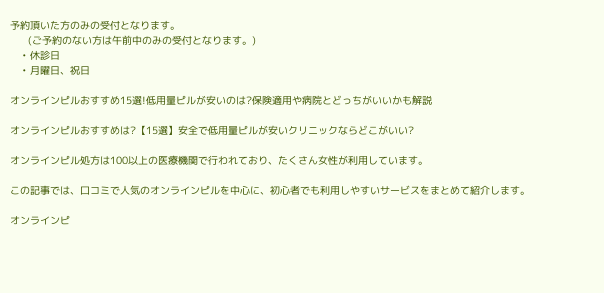予約頂いた方のみの受付となります。
      (ご予約のない方は午前中のみの受付となります。)
    • 休診日
    • 月曜日、祝日

オンラインピルおすすめ15選!低用量ピルが安いのは?保険適用や病院とどっちがいいかも解説

オンラインピルおすすめは?【15選】安全で低用量ピルが安いクリニックならどこがいい?

オンラインピル処方は100以上の医療機関で行われており、たくさん女性が利用しています。

この記事では、口コミで人気のオンラインピルを中心に、初心者でも利用しやすいサービスをまとめて紹介します。

オンラインピ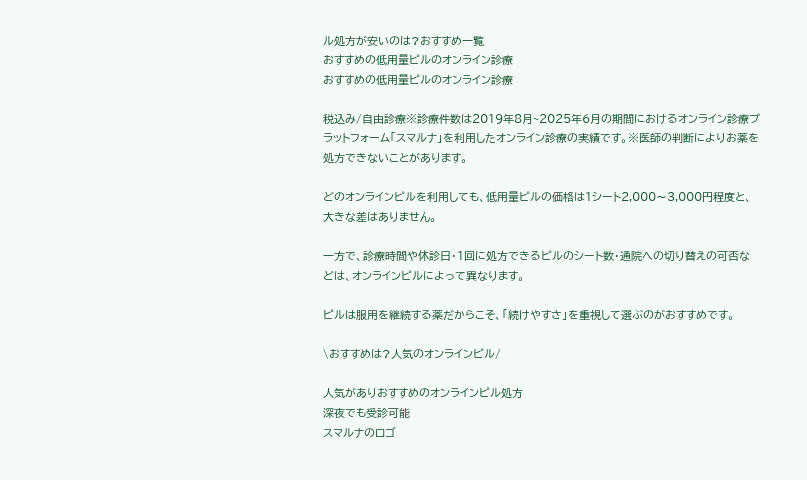ル処方が安いのは?おすすめ一覧
おすすめの低用量ピルのオンライン診療
おすすめの低用量ピルのオンライン診療

税込み/自由診療※診療件数は2019年8月~2025年6月の期間におけるオンライン診療プラットフォーム「スマルナ」を利用したオンライン診療の実績です。※医師の判断によりお薬を処方できないことがあります。

どのオンラインピルを利用しても、低用量ピルの価格は1シート2,000〜3,000円程度と、大きな差はありません。

一方で、診療時間や休診日・1回に処方できるピルのシート数・通院への切り替えの可否などは、オンラインピルによって異なります。

ピルは服用を継続する薬だからこそ、「続けやすさ」を重視して選ぶのがおすすめです。

\おすすめは?人気のオンラインピル/

人気がありおすすめのオンラインピル処方
深夜でも受診可能
スマルナのロゴ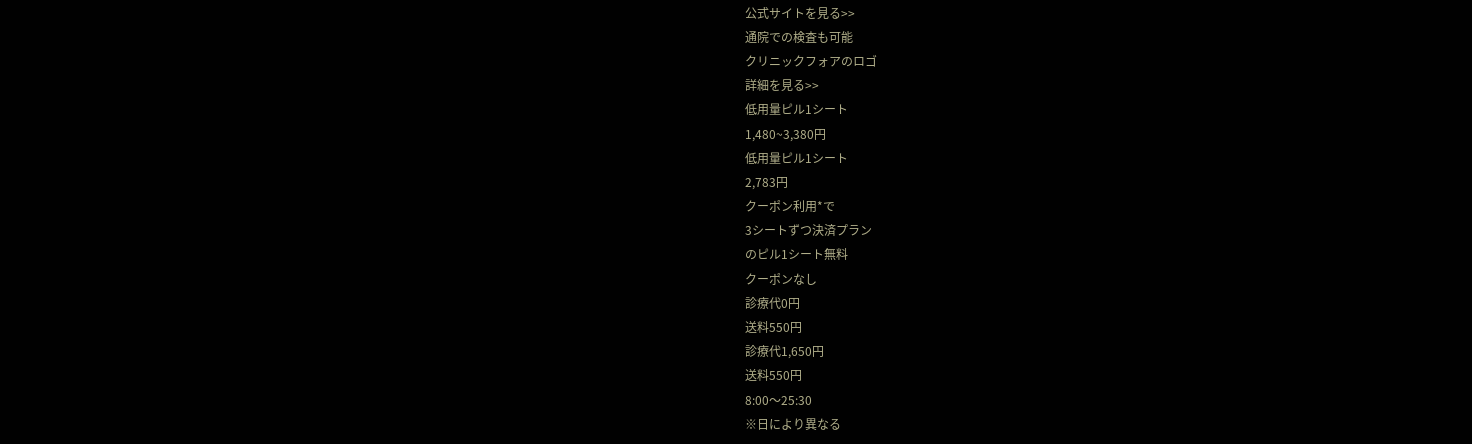公式サイトを見る>>
通院での検査も可能
クリニックフォアのロゴ
詳細を見る>>
低用量ピル1シート
1,480~3,380円
低用量ピル1シート
2,783円
クーポン利用*で
3シートずつ決済プラン
のピル1シート無料
クーポンなし
診療代0円
送料550円
診療代1,650円
送料550円
8:00〜25:30
※日により異なる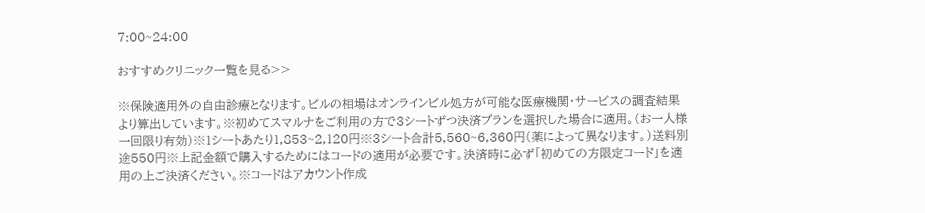7:00~24:00

おすすめクリニック一覧を見る>>

※保険適用外の自由診療となります。ピルの相場はオンラインピル処方が可能な医療機関・サービスの調査結果より算出しています。※初めてスマルナをご利用の方で3シートずつ決済プランを選択した場合に適用。(お一人様一回限り有効)※1シートあたり1,853~2,120円※3シート合計5,560~6,360円(薬によって異なります。)送料別途550円※上記金額で購入するためにはコードの適用が必要です。決済時に必ず「初めての方限定コード」を適用の上ご決済ください。※コードはアカウント作成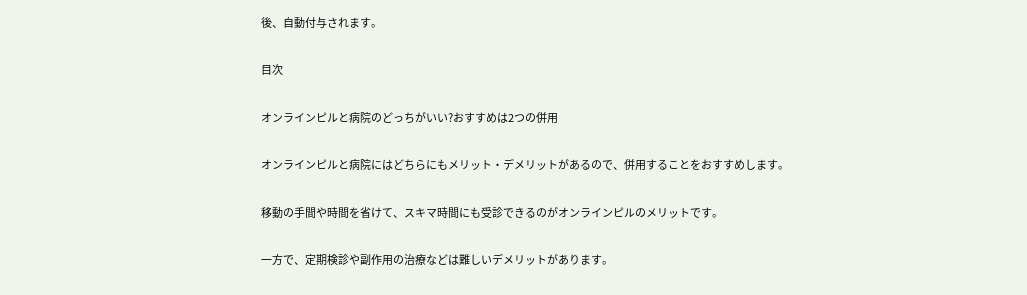後、自動付与されます。

目次

オンラインピルと病院のどっちがいい?おすすめは2つの併用

オンラインピルと病院にはどちらにもメリット・デメリットがあるので、併用することをおすすめします。

移動の手間や時間を省けて、スキマ時間にも受診できるのがオンラインピルのメリットです。

一方で、定期検診や副作用の治療などは難しいデメリットがあります。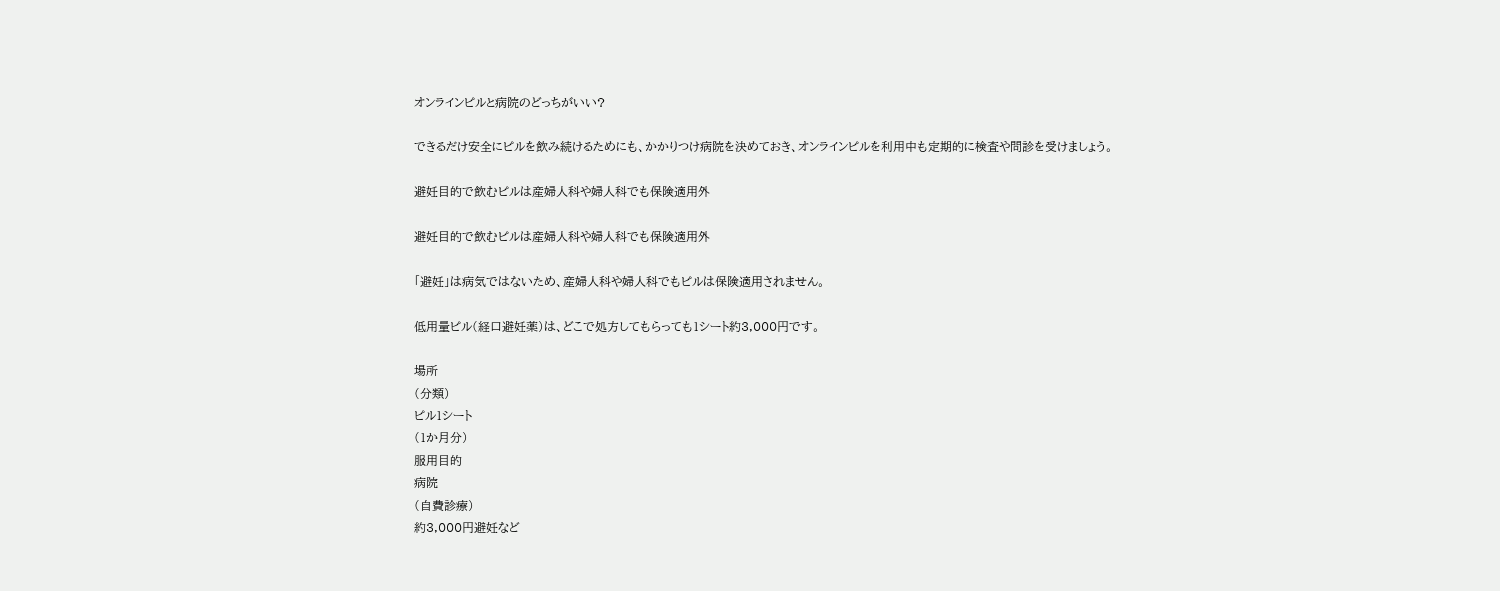オンラインピルと病院のどっちがいい?

できるだけ安全にピルを飲み続けるためにも、かかりつけ病院を決めておき、オンラインピルを利用中も定期的に検査や問診を受けましょう。

避妊目的で飲むピルは産婦人科や婦人科でも保険適用外

避妊目的で飲むピルは産婦人科や婦人科でも保険適用外

「避妊」は病気ではないため、産婦人科や婦人科でもピルは保険適用されません。

低用量ピル(経口避妊薬)は、どこで処方してもらっても1シート約3,000円です。

場所
(分類)
ピル1シート
(1か月分)
服用目的
病院
(自費診療)
約3,000円避妊など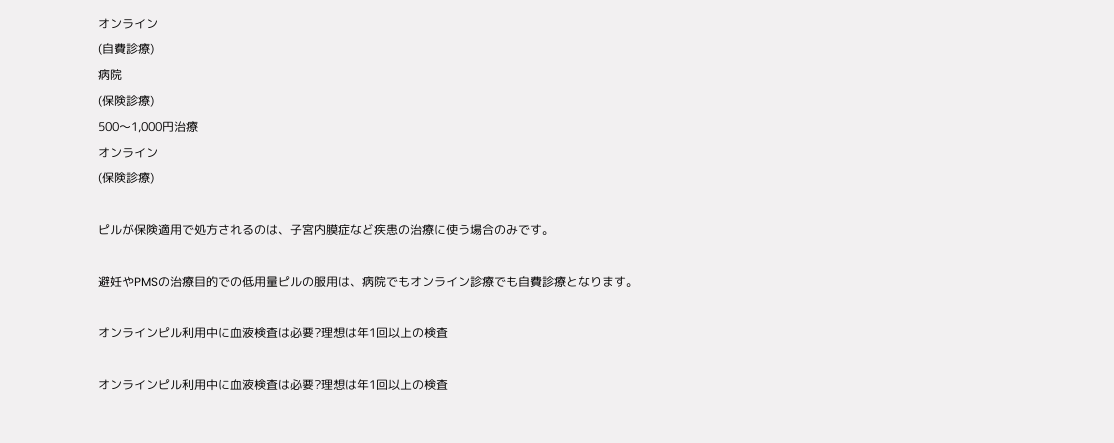オンライン
(自費診療)
病院
(保険診療)
500〜1,000円治療
オンライン
(保険診療)

ピルが保険適用で処方されるのは、子宮内膜症など疾患の治療に使う場合のみです。

避妊やPMSの治療目的での低用量ピルの服用は、病院でもオンライン診療でも自費診療となります。

オンラインピル利用中に血液検査は必要?理想は年1回以上の検査

オンラインピル利用中に血液検査は必要?理想は年1回以上の検査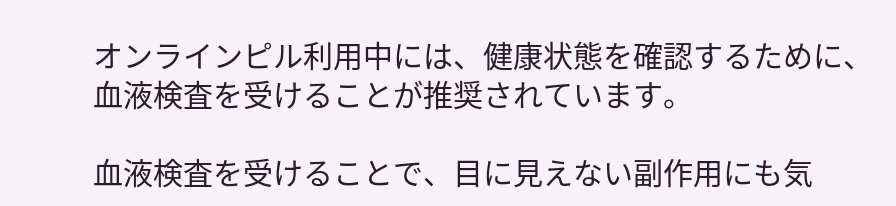オンラインピル利用中には、健康状態を確認するために、血液検査を受けることが推奨されています。

血液検査を受けることで、目に見えない副作用にも気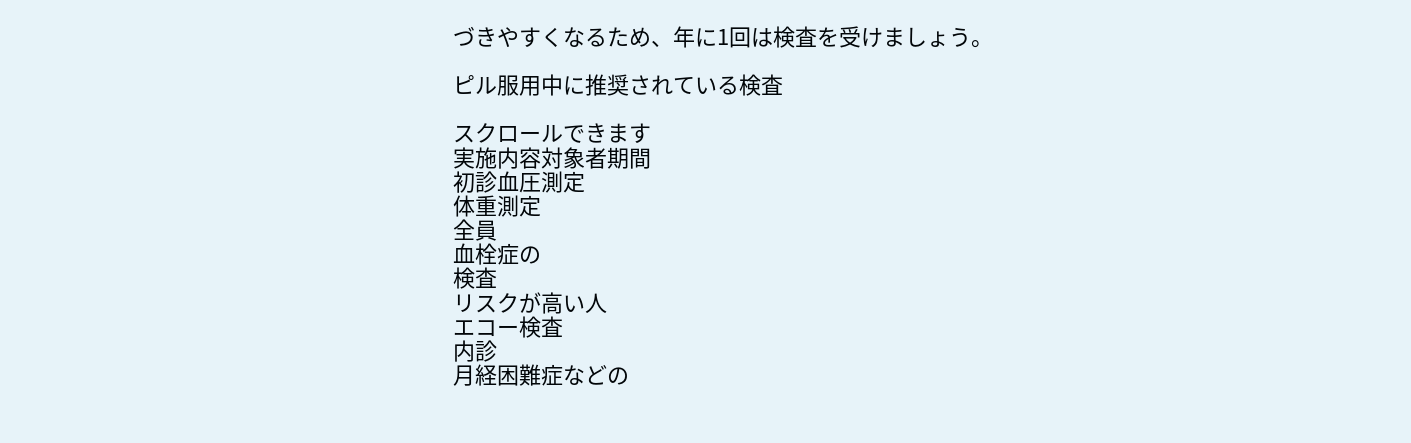づきやすくなるため、年に1回は検査を受けましょう。

ピル服用中に推奨されている検査

スクロールできます
実施内容対象者期間
初診血圧測定
体重測定
全員
血栓症の
検査
リスクが高い人
エコー検査
内診
月経困難症などの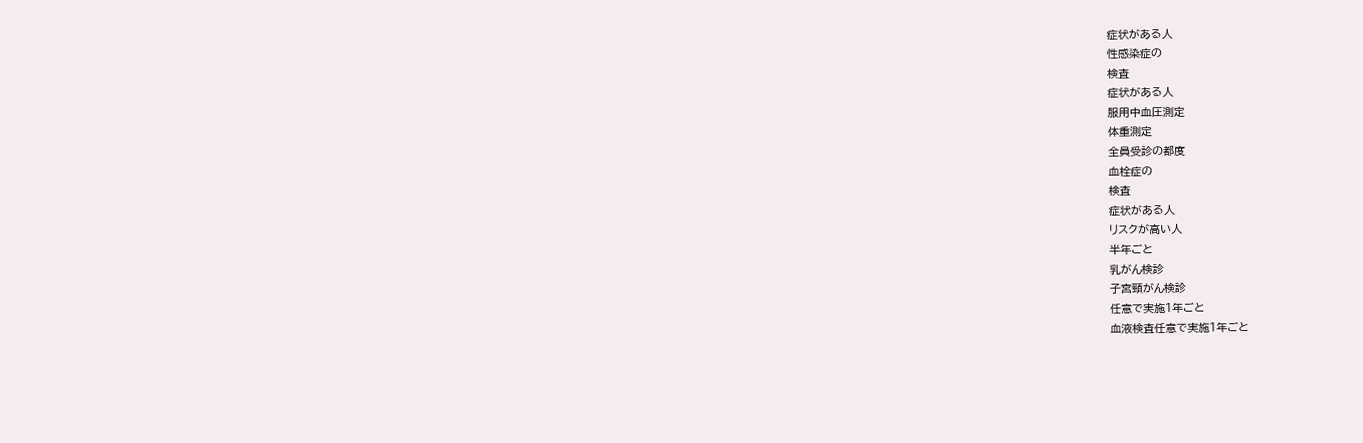症状がある人
性感染症の
検査
症状がある人
服用中血圧測定
体重測定
全員受診の都度
血栓症の
検査
症状がある人
リスクが高い人
半年ごと
乳がん検診
子宮頸がん検診
任意で実施1年ごと
血液検査任意で実施1年ごと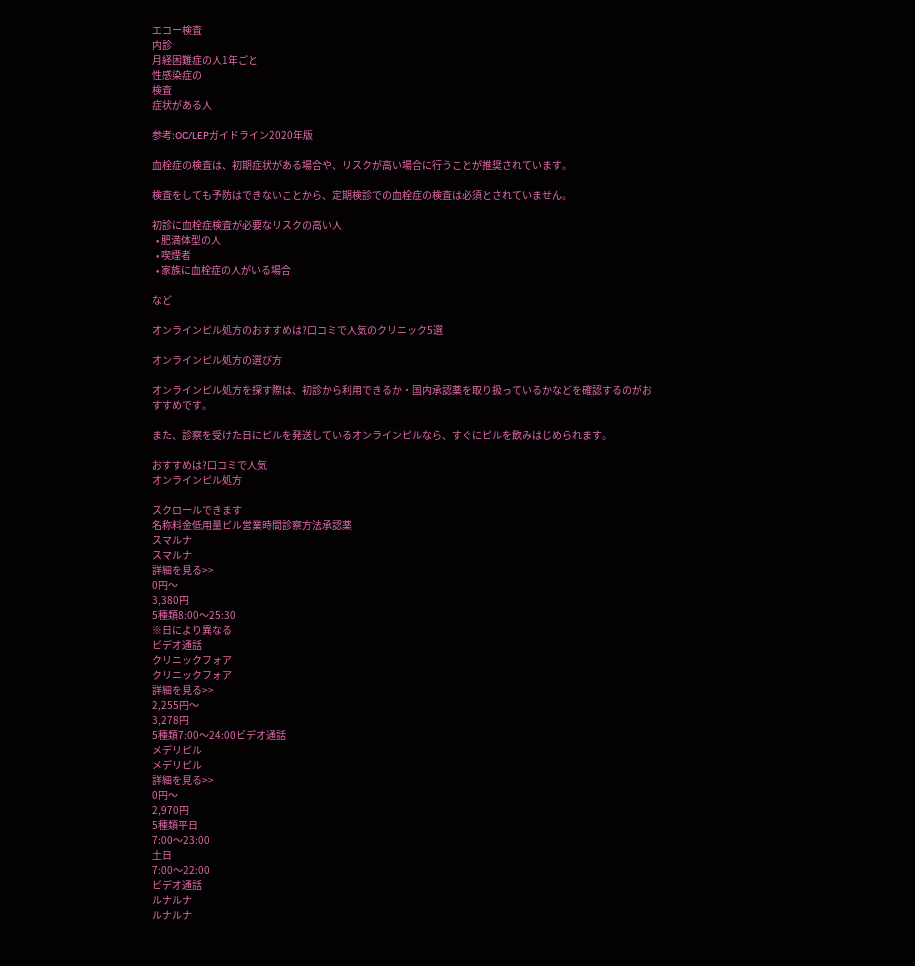エコー検査
内診
月経困難症の人1年ごと
性感染症の
検査
症状がある人

参考:OC/LEPガイドライン2020年版

血栓症の検査は、初期症状がある場合や、リスクが高い場合に行うことが推奨されています。

検査をしても予防はできないことから、定期検診での血栓症の検査は必須とされていません。

初診に血栓症検査が必要なリスクの高い人
  • 肥満体型の人
  • 喫煙者
  • 家族に血栓症の人がいる場合

など

オンラインピル処方のおすすめは?口コミで人気のクリニック5選

オンラインピル処方の選び方

オンラインピル処方を探す際は、初診から利用できるか・国内承認薬を取り扱っているかなどを確認するのがおすすめです。

また、診察を受けた日にピルを発送しているオンラインピルなら、すぐにピルを飲みはじめられます。

おすすめは?口コミで人気
オンラインピル処方

スクロールできます
名称料金低用量ピル営業時間診察方法承認薬
スマルナ
スマルナ
詳細を見る>>
0円〜
3,380円
5種類8:00〜25:30
※日により異なる
ビデオ通話
クリニックフォア
クリニックフォア
詳細を見る>>
2,255円〜
3,278円
5種類7:00〜24:00ビデオ通話
メデリピル
メデリピル
詳細を見る>>
0円〜
2,970円
5種類平日
7:00〜23:00
土日
7:00〜22:00
ビデオ通話
ルナルナ
ルナルナ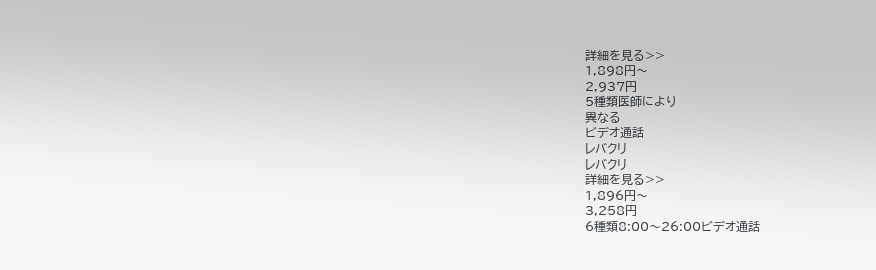詳細を見る>>
1,898円〜
2,937円
5種類医師により
異なる
ビデオ通話
レバクリ
レバクリ
詳細を見る>>
1,896円〜
3,258円
6種類8:00〜26:00ビデオ通話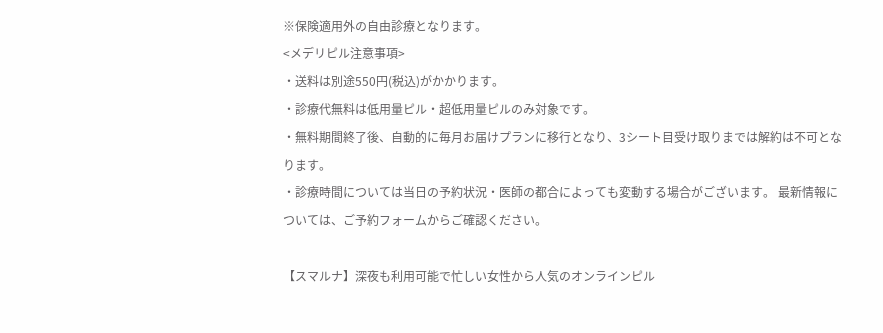※保険適用外の自由診療となります。
<メデリピル注意事項>
・送料は別途550円(税込)がかかります。
・診療代無料は低用量ピル・超低用量ピルのみ対象です。
・無料期間終了後、自動的に毎月お届けプランに移行となり、3シート目受け取りまでは解約は不可となります。
・診療時間については当日の予約状況・医師の都合によっても変動する場合がございます。 最新情報については、ご予約フォームからご確認ください。

【スマルナ】深夜も利用可能で忙しい女性から人気のオンラインピル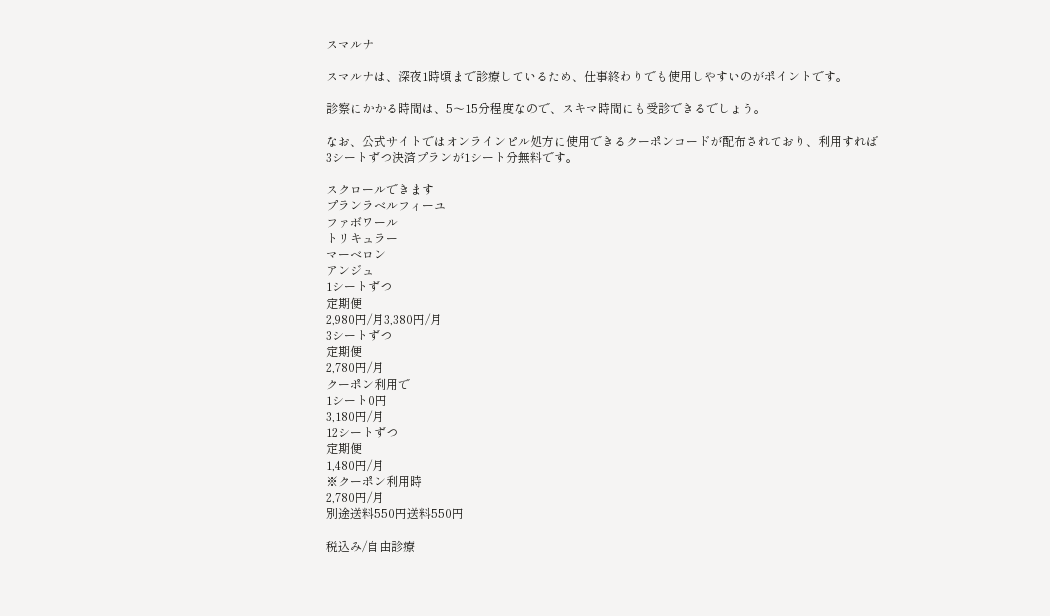スマルナ

スマルナは、深夜1時頃まで診療しているため、仕事終わりでも使用しやすいのがポイントです。

診察にかかる時間は、5〜15分程度なので、スキマ時間にも受診できるでしょう。

なお、公式サイトではオンラインピル処方に使用できるクーポンコードが配布されており、利用すれば3シートずつ決済プランが1シート分無料です。

スクロールできます
プランラベルフィーユ
ファボワール
トリキュラー
マーベロン
アンジュ
1シートずつ
定期便
2,980円/月3,380円/月
3シートずつ
定期便
2,780円/月
クーポン利用で
1シート0円
3,180円/月
12シートずつ
定期便
1,480円/月
※クーポン利用時
2,780円/月
別途送料550円送料550円

税込み/自由診療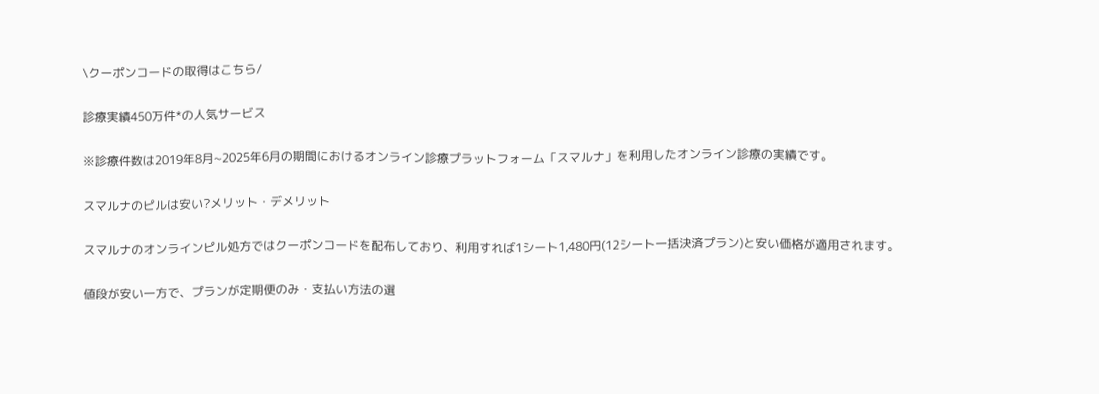\クーポンコードの取得はこちら/

診療実績450万件*の人気サービス

※診療件数は2019年8月~2025年6月の期間におけるオンライン診療プラットフォーム「スマルナ」を利用したオンライン診療の実績です。

スマルナのピルは安い?メリット・デメリット

スマルナのオンラインピル処方ではクーポンコードを配布しており、利用すれば1シート1,480円(12シート一括決済プラン)と安い価格が適用されます。

値段が安い一方で、プランが定期便のみ・支払い方法の選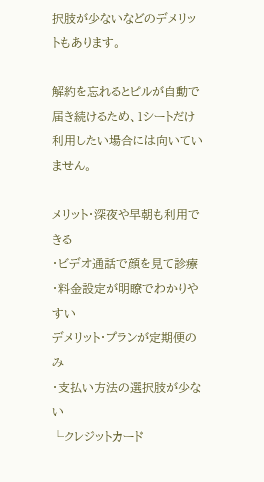択肢が少ないなどのデメリットもあります。

解約を忘れるとピルが自動で届き続けるため、1シートだけ利用したい場合には向いていません。

メリット・深夜や早朝も利用できる
・ビデオ通話で顔を見て診療
・料金設定が明瞭でわかりやすい
デメリット・プランが定期便のみ
・支払い方法の選択肢が少ない
└クレジットカード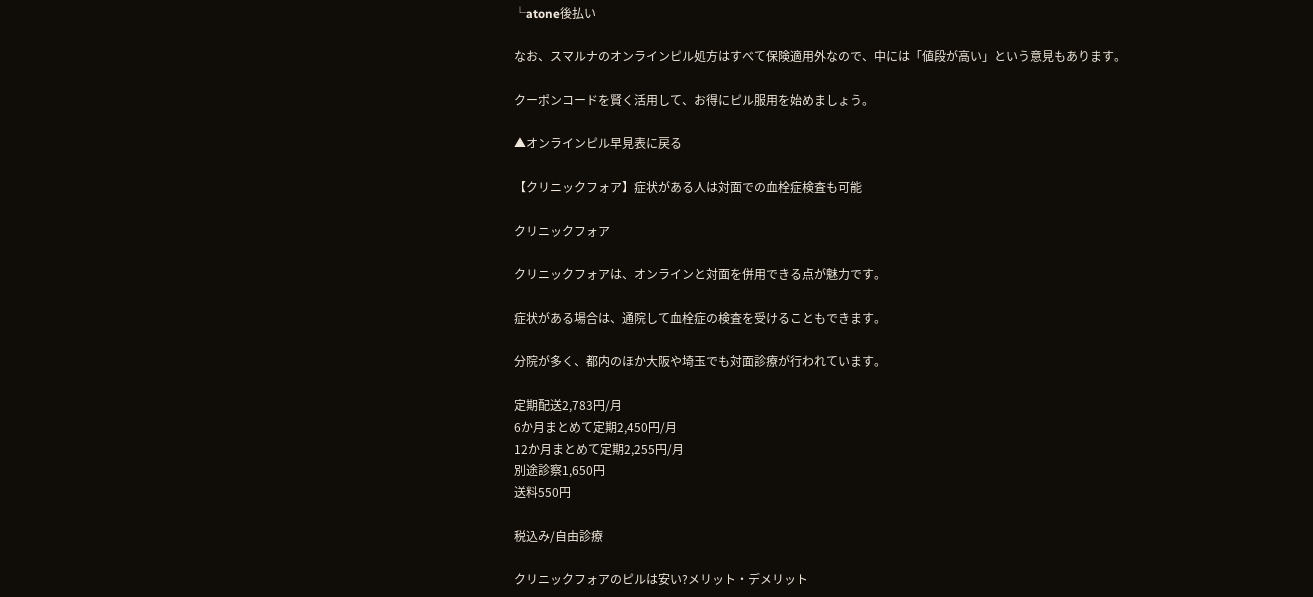└atone後払い

なお、スマルナのオンラインピル処方はすべて保険適用外なので、中には「値段が高い」という意見もあります。

クーポンコードを賢く活用して、お得にピル服用を始めましょう。

▲オンラインピル早見表に戻る

【クリニックフォア】症状がある人は対面での血栓症検査も可能

クリニックフォア

クリニックフォアは、オンラインと対面を併用できる点が魅力です。

症状がある場合は、通院して血栓症の検査を受けることもできます。

分院が多く、都内のほか大阪や埼玉でも対面診療が行われています。

定期配送2,783円/月
6か月まとめて定期2,450円/月
12か月まとめて定期2,255円/月
別途診察1,650円
送料550円

税込み/自由診療

クリニックフォアのピルは安い?メリット・デメリット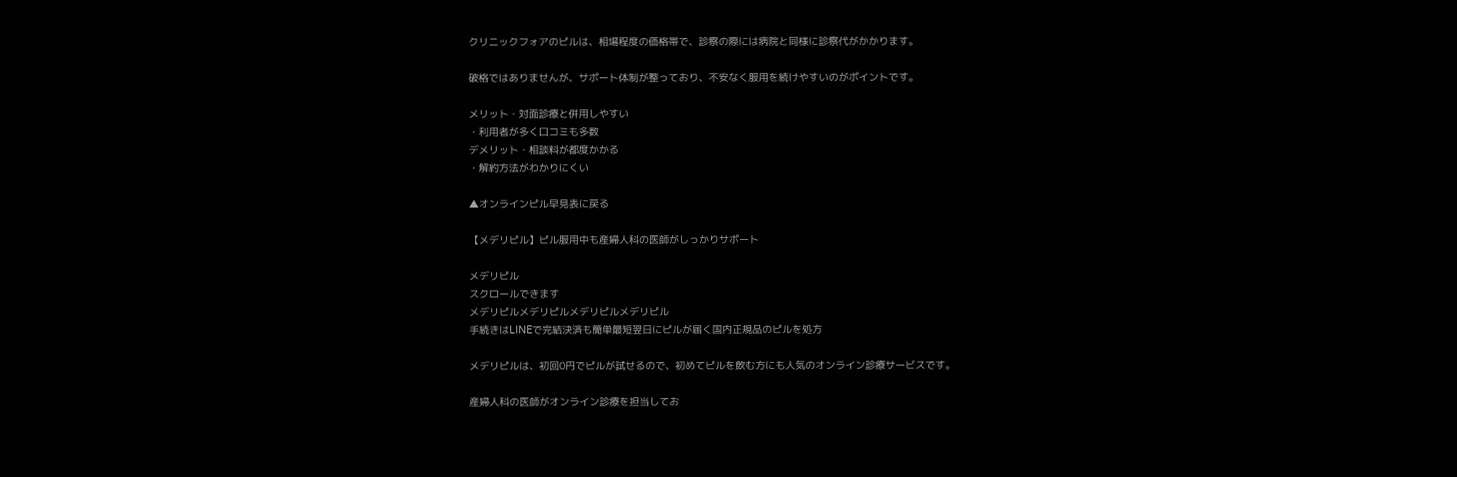クリニックフォアのピルは、相場程度の価格帯で、診察の際には病院と同様に診察代がかかります。

破格ではありませんが、サポート体制が整っており、不安なく服用を続けやすいのがポイントです。

メリット・対面診療と併用しやすい
・利用者が多く口コミも多数
デメリット・相談料が都度かかる
・解約方法がわかりにくい

▲オンラインピル早見表に戻る

【メデリピル】ピル服用中も産婦人科の医師がしっかりサポート

メデリピル
スクロールできます
メデリピルメデリピルメデリピルメデリピル
手続きはLINEで完結決済も簡単最短翌日にピルが届く国内正規品のピルを処方

メデリピルは、初回0円でピルが試せるので、初めてピルを飲む方にも人気のオンライン診療サービスです。

産婦人科の医師がオンライン診療を担当してお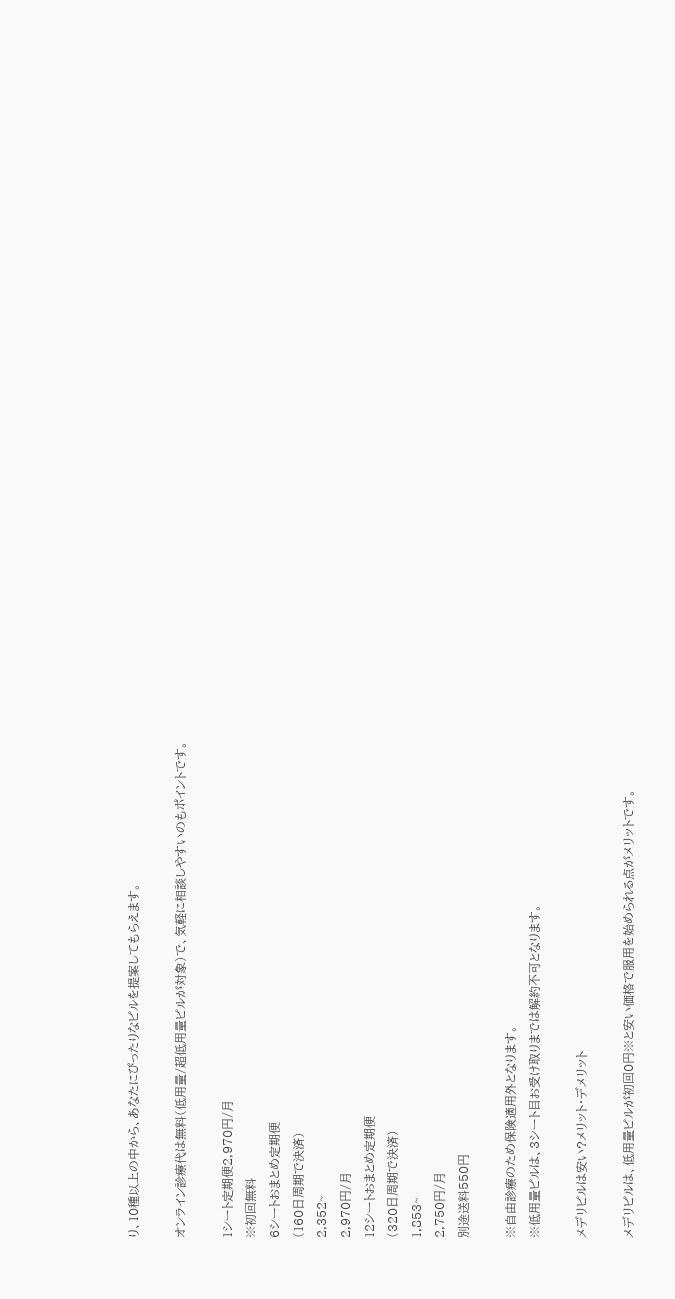り、10種以上の中から、あなたにぴったりなピルを提案してもらえます。

オンライン診療代は無料(低用量/超低用量ピルが対象)で、気軽に相談しやすいのもポイントです。

1シート定期便2,970円/月
※初回無料
6シートおまとめ定期便
(160日周期で決済)
2,352~
2,970円/月
12シートおまとめ定期便
(320日周期で決済)
1,853~
2,750円/月
別途送料550円

※自由診療のため保険適用外となります。
※低用量ピルは、3シート目お受け取りまでは解約不可となります。

メデリピルは安い?メリット・デメリット

メデリピルは、低用量ピルが初回0円※と安い価格で服用を始められる点がメリットです。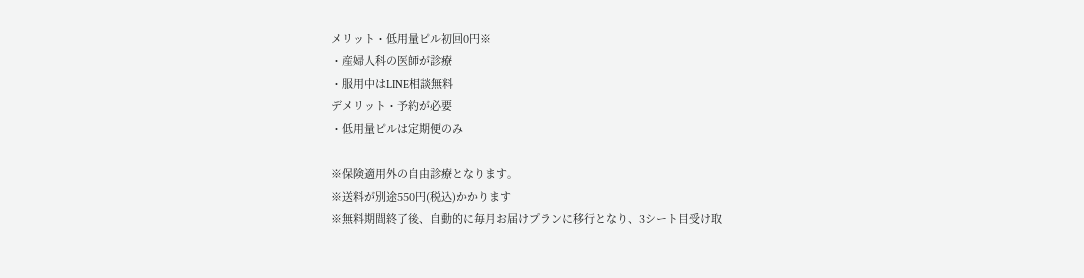メリット・低用量ピル初回0円※
・産婦人科の医師が診療
・服用中はLINE相談無料
デメリット・予約が必要
・低用量ピルは定期便のみ

※保険適用外の自由診療となります。
※送料が別途550円(税込)かかります
※無料期間終了後、自動的に毎月お届けプランに移行となり、3シート目受け取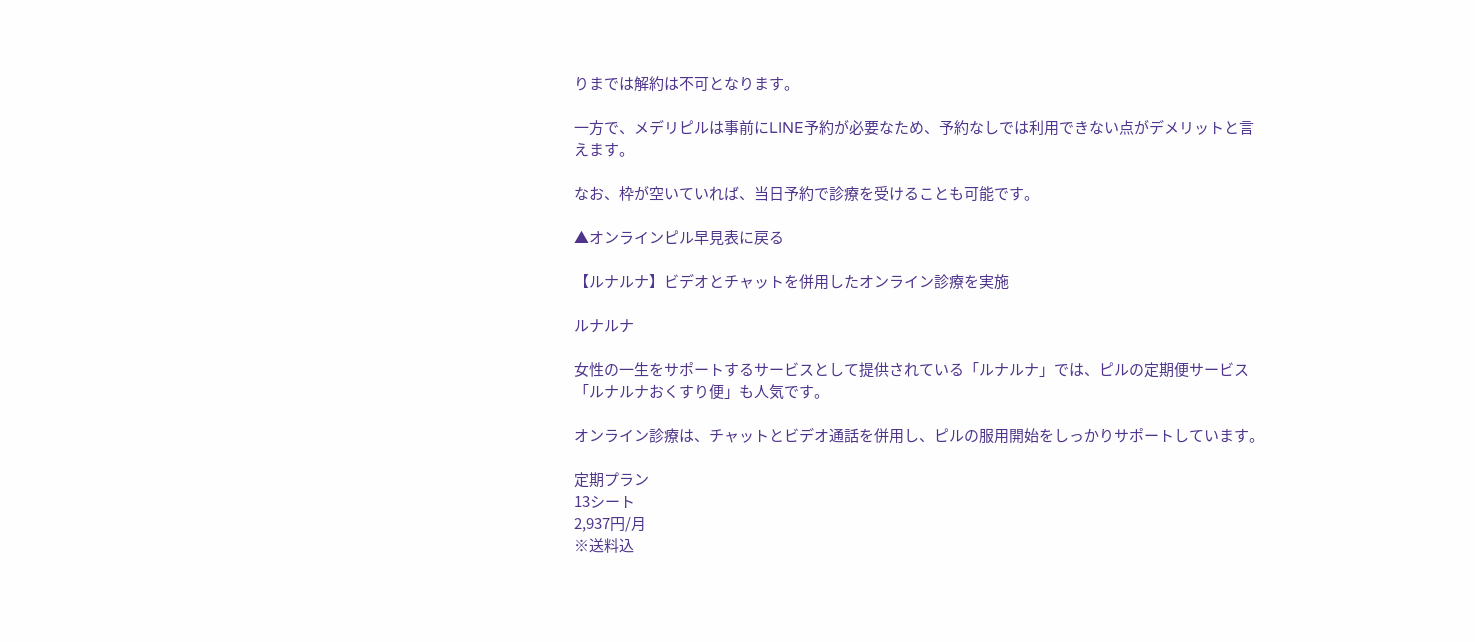りまでは解約は不可となります。

一方で、メデリピルは事前にLINE予約が必要なため、予約なしでは利用できない点がデメリットと言えます。

なお、枠が空いていれば、当日予約で診療を受けることも可能です。

▲オンラインピル早見表に戻る

【ルナルナ】ビデオとチャットを併用したオンライン診療を実施

ルナルナ

女性の一生をサポートするサービスとして提供されている「ルナルナ」では、ピルの定期便サービス「ルナルナおくすり便」も人気です。

オンライン診療は、チャットとビデオ通話を併用し、ピルの服用開始をしっかりサポートしています。

定期プラン
13シート
2,937円/月
※送料込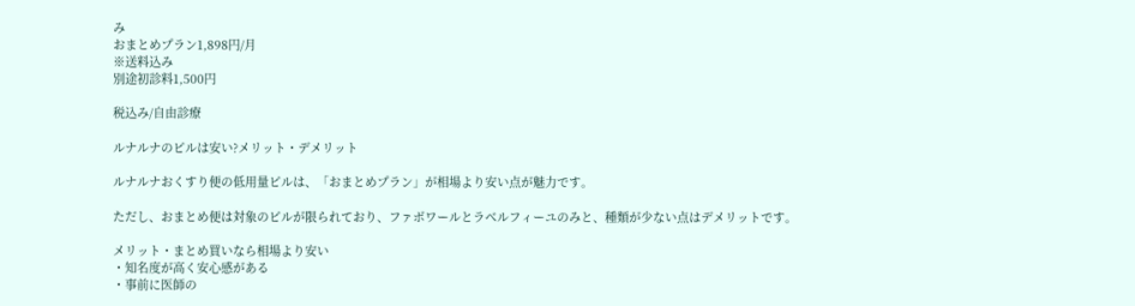み
おまとめプラン1,898円/月
※送料込み
別途初診料1,500円

税込み/自由診療

ルナルナのピルは安い?メリット・デメリット

ルナルナおくすり便の低用量ピルは、「おまとめプラン」が相場より安い点が魅力です。

ただし、おまとめ便は対象のピルが限られており、ファボワールとラベルフィーユのみと、種類が少ない点はデメリットです。

メリット・まとめ買いなら相場より安い
・知名度が高く安心感がある
・事前に医師の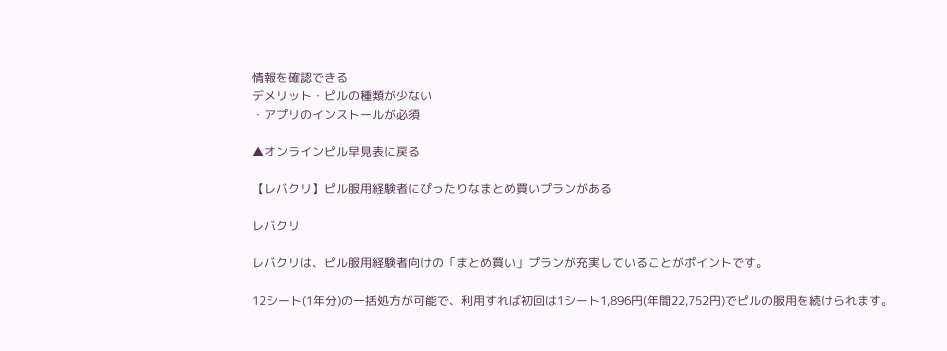情報を確認できる
デメリット・ピルの種類が少ない
・アプリのインストールが必須

▲オンラインピル早見表に戻る

【レバクリ】ピル服用経験者にぴったりなまとめ買いプランがある

レバクリ

レバクリは、ピル服用経験者向けの「まとめ買い」プランが充実していることがポイントです。

12シート(1年分)の一括処方が可能で、利用すれば初回は1シート1,896円(年間22,752円)でピルの服用を続けられます。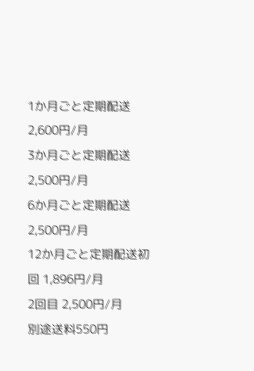1か月ごと定期配送2,600円/月
3か月ごと定期配送2,500円/月
6か月ごと定期配送2,500円/月
12か月ごと定期配送初回 1,896円/月
2回目 2,500円/月
別途送料550円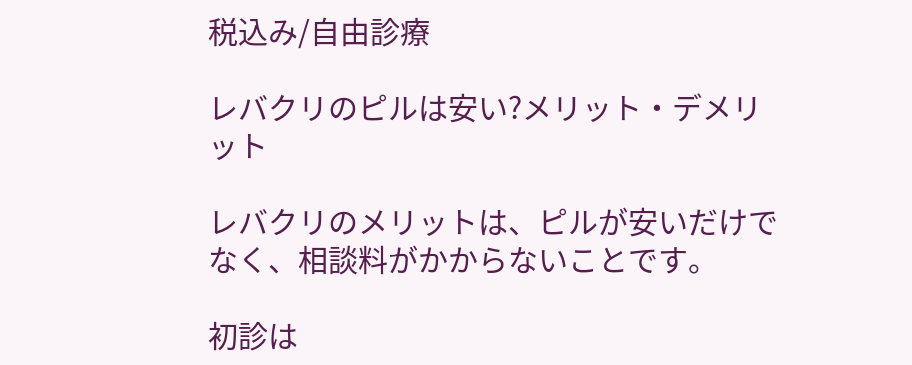税込み/自由診療

レバクリのピルは安い?メリット・デメリット

レバクリのメリットは、ピルが安いだけでなく、相談料がかからないことです。

初診は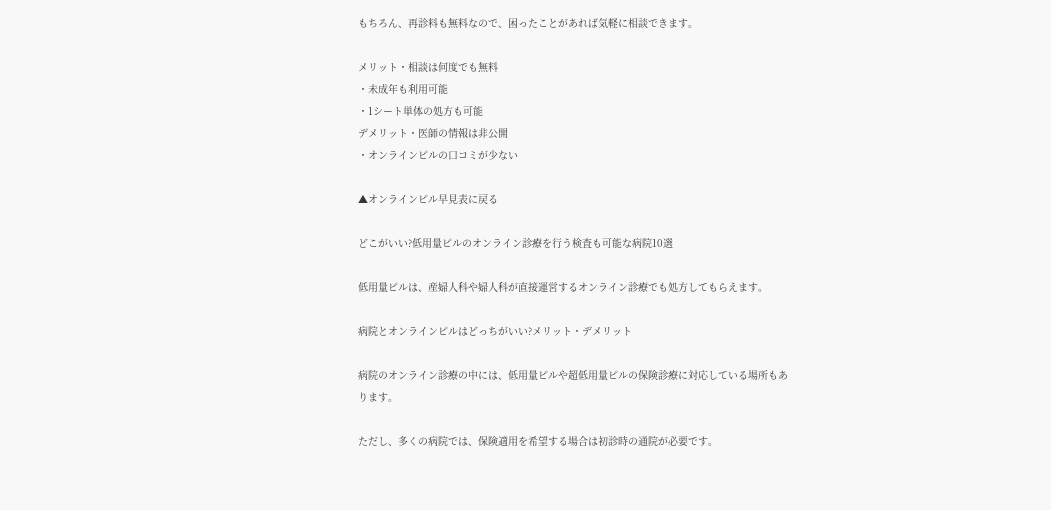もちろん、再診料も無料なので、困ったことがあれば気軽に相談できます。

メリット・相談は何度でも無料
・未成年も利用可能
・1シート単体の処方も可能
デメリット・医師の情報は非公開
・オンラインピルの口コミが少ない

▲オンラインピル早見表に戻る

どこがいい?低用量ピルのオンライン診療を行う検査も可能な病院10選

低用量ピルは、産婦人科や婦人科が直接運営するオンライン診療でも処方してもらえます。

病院とオンラインピルはどっちがいい?メリット・デメリット

病院のオンライン診療の中には、低用量ピルや超低用量ピルの保険診療に対応している場所もあります。

ただし、多くの病院では、保険適用を希望する場合は初診時の通院が必要です。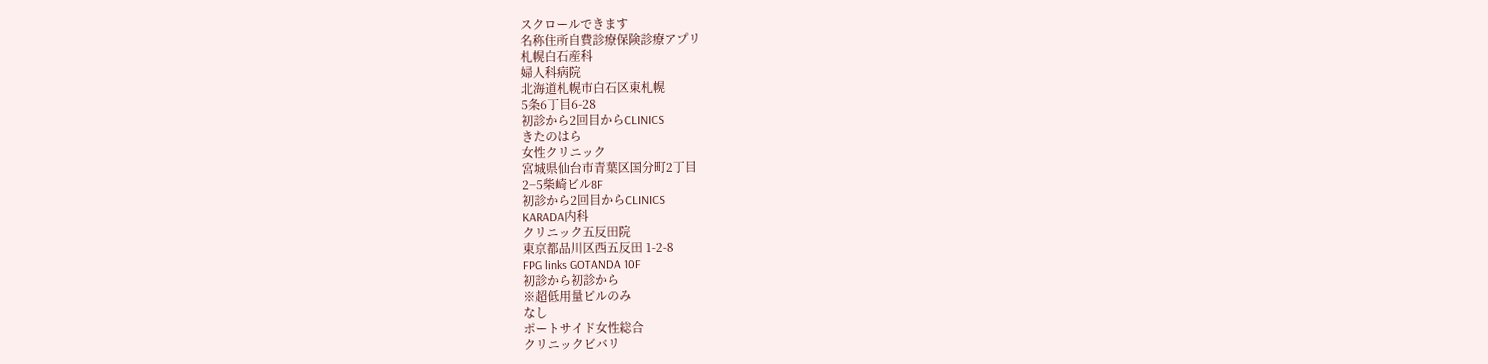スクロールできます
名称住所自費診療保険診療アプリ
札幌白石産科
婦人科病院
北海道札幌市白石区東札幌
5条6丁目6-28
初診から2回目からCLINICS
きたのはら
女性クリニック
宮城県仙台市青葉区国分町2丁目
2−5柴崎ビル8F
初診から2回目からCLINICS
KARADA内科
クリニック五反田院
東京都品川区西五反田 1-2-8
FPG links GOTANDA 10F
初診から初診から
※超低用量ピルのみ
なし
ポートサイド女性総合
クリニックビバリ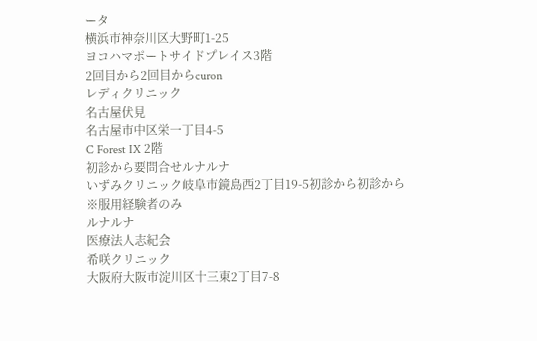ータ
横浜市神奈川区大野町1-25
ヨコハマポートサイドプレイス3階
2回目から2回目からcuron
レディクリニック
名古屋伏見
名古屋市中区栄一丁目4-5
C Forest IX 2階
初診から要問合せルナルナ
いずみクリニック岐阜市鏡島西2丁目19-5初診から初診から
※服用経験者のみ
ルナルナ
医療法人志紀会
希咲クリニック
大阪府大阪市淀川区十三東2丁目7-8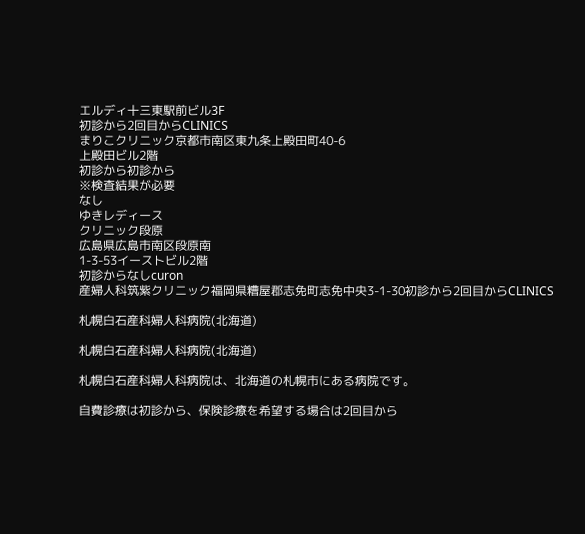エルディ十三東駅前ビル3F
初診から2回目からCLINICS
まりこクリニック京都市南区東九条上殿田町40-6
上殿田ビル2階
初診から初診から
※検査結果が必要
なし
ゆきレディース
クリニック段原
広島県広島市南区段原南
1-3-53イーストビル2階
初診からなしcuron
産婦人科筑紫クリニック福岡県糟屋郡志免町志免中央3-1-30初診から2回目からCLINICS

札幌白石産科婦人科病院(北海道)

札幌白石産科婦人科病院(北海道)

札幌白石産科婦人科病院は、北海道の札幌市にある病院です。

自費診療は初診から、保険診療を希望する場合は2回目から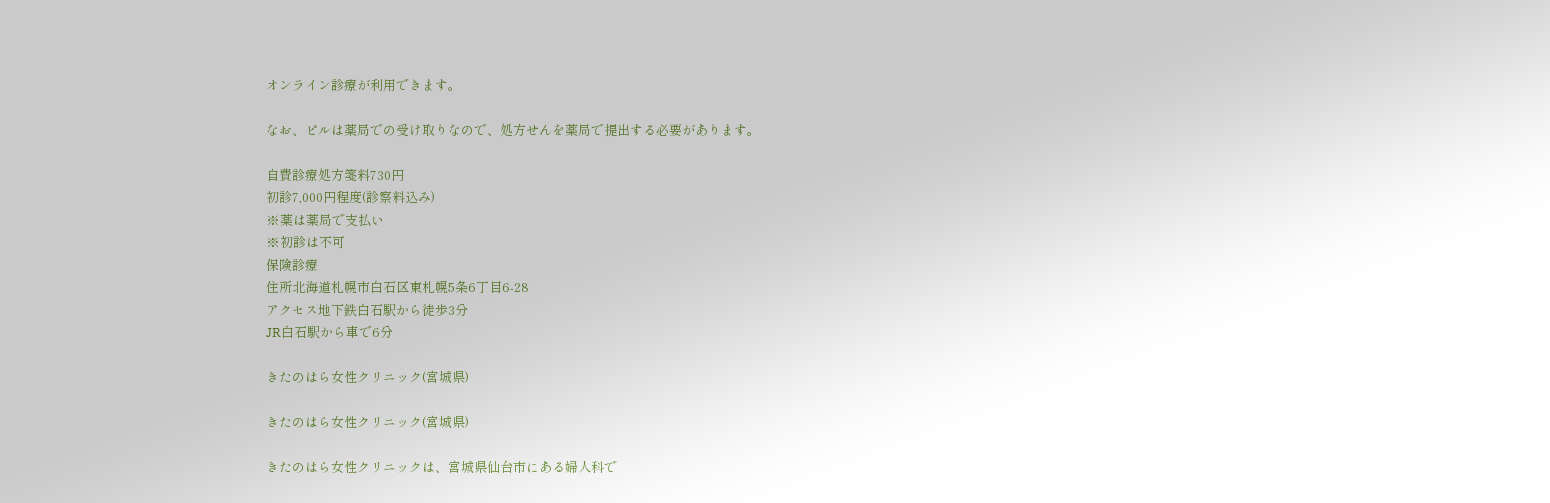オンライン診療が利用できます。

なお、ピルは薬局での受け取りなので、処方せんを薬局で提出する必要があります。

自費診療処方箋料730円
初診7,000円程度(診察料込み)
※薬は薬局で支払い
※初診は不可
保険診療
住所北海道札幌市白石区東札幌5条6丁目6-28
アクセス地下鉄白石駅から徒歩3分
JR白石駅から車で6分

きたのはら女性クリニック(宮城県)

きたのはら女性クリニック(宮城県)

きたのはら女性クリニックは、宮城県仙台市にある婦人科で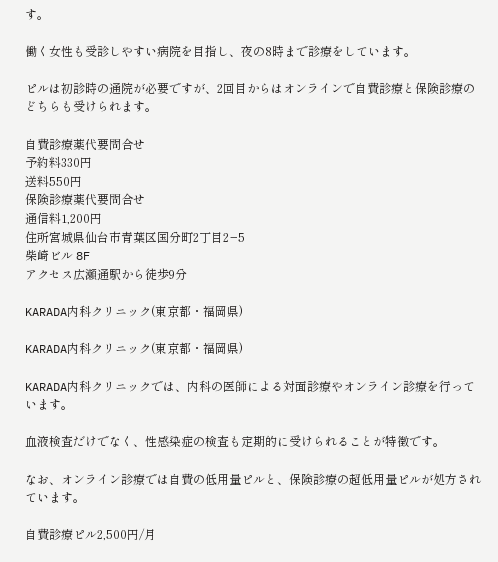す。

働く女性も受診しやすい病院を目指し、夜の8時まで診療をしています。

ピルは初診時の通院が必要ですが、2回目からはオンラインで自費診療と保険診療のどちらも受けられます。

自費診療薬代要問合せ
予約料330円
送料550円
保険診療薬代要問合せ
通信料1,200円
住所宮城県仙台市青葉区国分町2丁目2−5
柴崎ビル 8F
アクセス広瀬通駅から徒歩9分

KARADA内科クリニック(東京都・福岡県)

KARADA内科クリニック(東京都・福岡県)

KARADA内科クリニックでは、内科の医師による対面診療やオンライン診療を行っています。

血液検査だけでなく、性感染症の検査も定期的に受けられることが特徴です。

なお、オンライン診療では自費の低用量ピルと、保険診療の超低用量ピルが処方されています。

自費診療ピル2,500円/月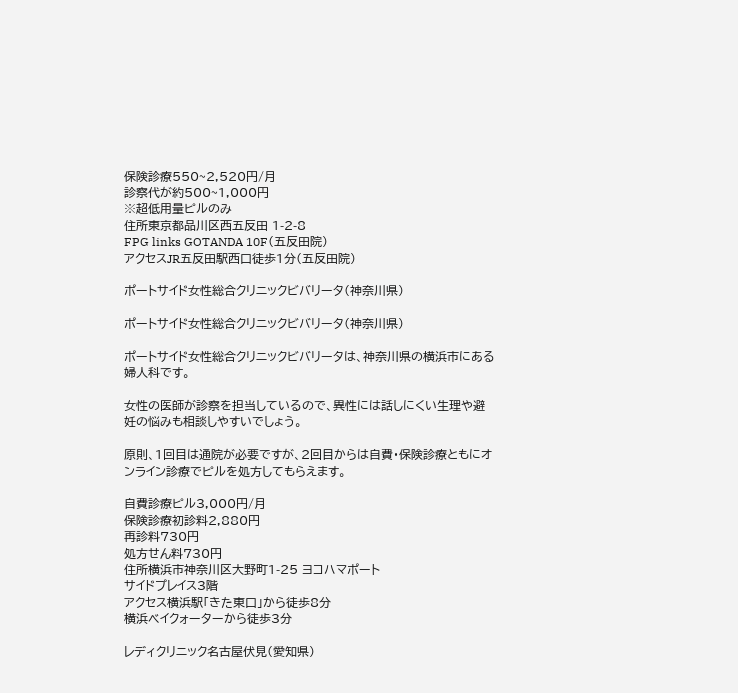保険診療550~2,520円/月
診察代が約500~1,000円
※超低用量ピルのみ
住所東京都品川区西五反田 1-2-8
FPG links GOTANDA 10F(五反田院)
アクセスJR五反田駅西口徒歩1分(五反田院)

ポートサイド女性総合クリニックビバリータ(神奈川県)

ポートサイド女性総合クリニックビバリータ(神奈川県)

ポートサイド女性総合クリニックビバリータは、神奈川県の横浜市にある婦人科です。

女性の医師が診察を担当しているので、異性には話しにくい生理や避妊の悩みも相談しやすいでしょう。

原則、1回目は通院が必要ですが、2回目からは自費・保険診療ともにオンライン診療でピルを処方してもらえます。

自費診療ピル3,000円/月
保険診療初診料2,880円
再診料730円
処方せん料730円
住所横浜市神奈川区大野町1-25 ヨコハマポート
サイドプレイス3階
アクセス横浜駅「きた東口」から徒歩8分
横浜ベイクォーターから徒歩3分

レディクリニック名古屋伏見(愛知県)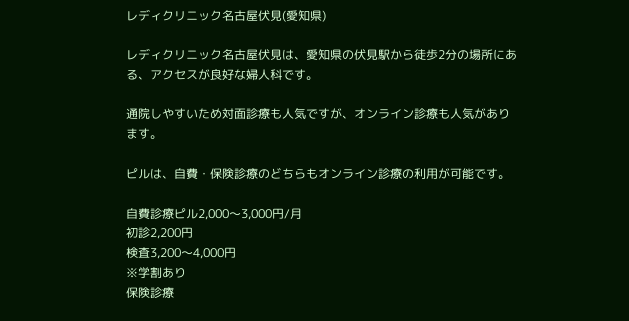レディクリニック名古屋伏見(愛知県)

レディクリニック名古屋伏見は、愛知県の伏見駅から徒歩2分の場所にある、アクセスが良好な婦人科です。

通院しやすいため対面診療も人気ですが、オンライン診療も人気があります。

ピルは、自費・保険診療のどちらもオンライン診療の利用が可能です。

自費診療ピル2,000〜3,000円/月
初診2,200円
検査3,200〜4,000円
※学割あり
保険診療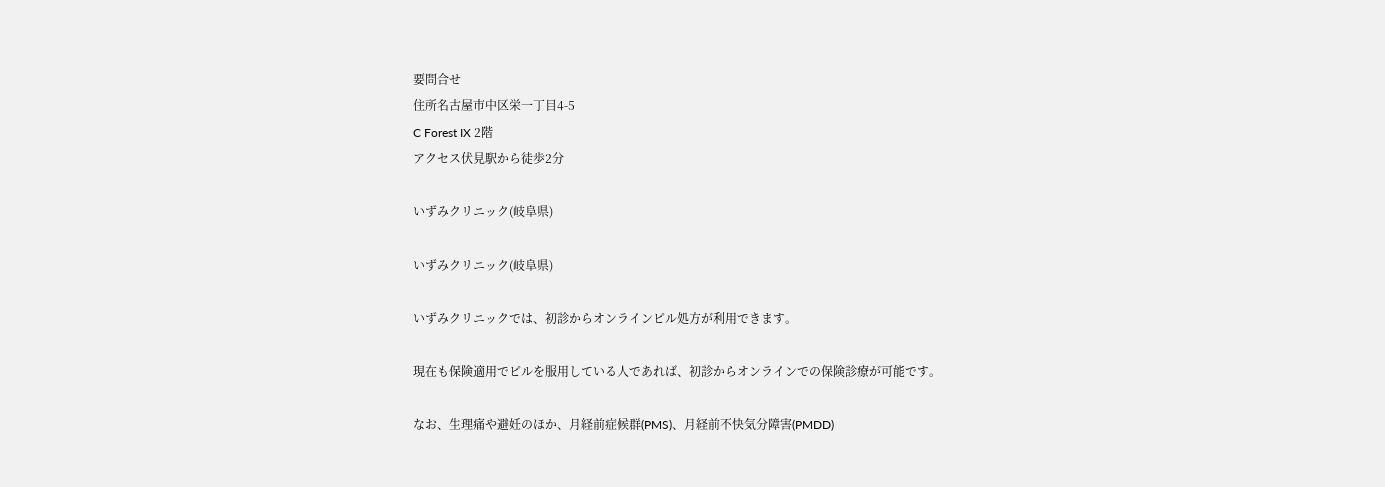要問合せ
住所名古屋市中区栄一丁目4-5
C Forest IX 2階
アクセス伏見駅から徒歩2分

いずみクリニック(岐阜県)

いずみクリニック(岐阜県)

いずみクリニックでは、初診からオンラインピル処方が利用できます。

現在も保険適用でピルを服用している人であれば、初診からオンラインでの保険診療が可能です。

なお、生理痛や避妊のほか、月経前症候群(PMS)、月経前不快気分障害(PMDD)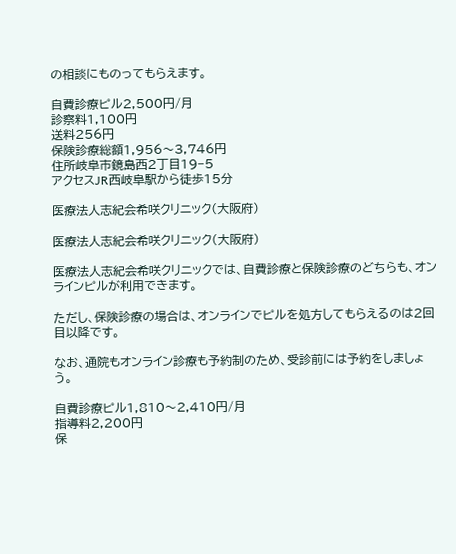の相談にものってもらえます。

自費診療ピル2,500円/月
診察料1,100円
送料256円
保険診療総額1,956〜3,746円
住所岐阜市鏡島西2丁目19−5
アクセスJR西岐阜駅から徒歩15分

医療法人志紀会希咲クリニック(大阪府)

医療法人志紀会希咲クリニック(大阪府)

医療法人志紀会希咲クリニックでは、自費診療と保険診療のどちらも、オンラインピルが利用できます。

ただし、保険診療の場合は、オンラインでピルを処方してもらえるのは2回目以降です。

なお、通院もオンライン診療も予約制のため、受診前には予約をしましょう。

自費診療ピル1,810〜2,410円/月
指導料2,200円
保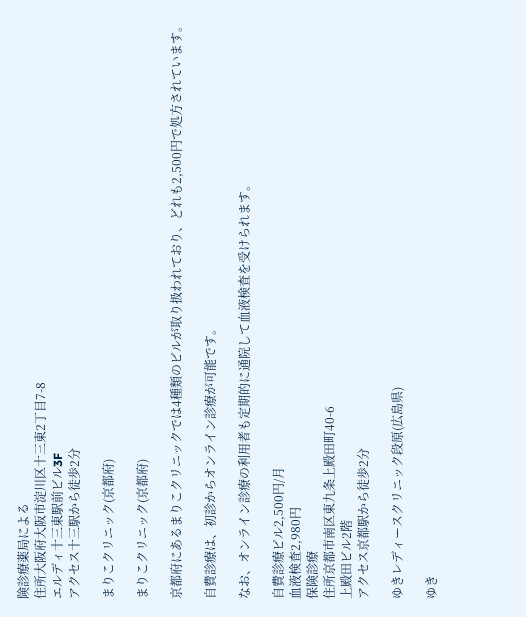険診療薬局による
住所大阪府大阪市淀川区十三東2丁目7-8
エルディ十三東駅前ビル3F
アクセス十三駅から徒歩2分

まりこクリニック(京都府)

まりこクリニック(京都府)

京都府にあるまりこクリニックでは4種類のピルが取り扱われており、どれも2,500円で処方されています。

自費診療は、初診からオンライン診療が可能です。

なお、オンライン診療の利用者も定期的に通院して血液検査を受けられます。

自費診療ピル2,500円/月
血液検査2,980円
保険診療
住所京都市南区東九条上殿田町40-6
上殿田ビル2階
アクセス京都駅から徒歩2分

ゆきレディースクリニック段原(広島県)

ゆき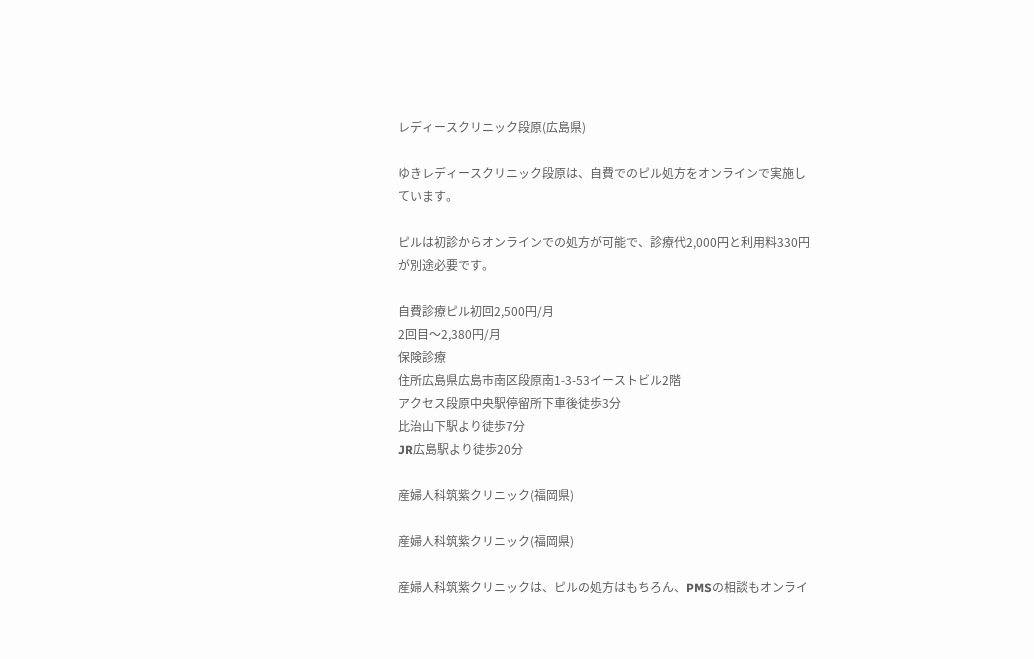レディースクリニック段原(広島県)

ゆきレディースクリニック段原は、自費でのピル処方をオンラインで実施しています。

ピルは初診からオンラインでの処方が可能で、診療代2,000円と利用料330円が別途必要です。

自費診療ピル初回2,500円/月
2回目〜2,380円/月
保険診療
住所広島県広島市南区段原南1-3-53イーストビル2階
アクセス段原中央駅停留所下車後徒歩3分
比治山下駅より徒歩7分
JR広島駅より徒歩20分

産婦人科筑紫クリニック(福岡県)

産婦人科筑紫クリニック(福岡県)

産婦人科筑紫クリニックは、ピルの処方はもちろん、PMSの相談もオンライ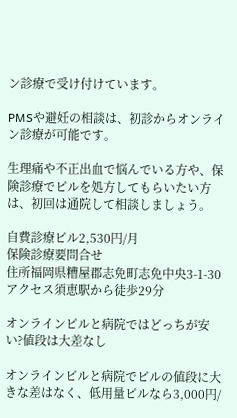ン診療で受け付けています。

PMSや避妊の相談は、初診からオンライン診療が可能です。

生理痛や不正出血で悩んでいる方や、保険診療でピルを処方してもらいたい方は、初回は通院して相談しましょう。

自費診療ピル2,530円/月
保険診療要問合せ
住所福岡県糟屋郡志免町志免中央3-1-30
アクセス須恵駅から徒歩29分

オンラインピルと病院ではどっちが安い?値段は大差なし

オンラインピルと病院でピルの値段に大きな差はなく、低用量ピルなら3,000円/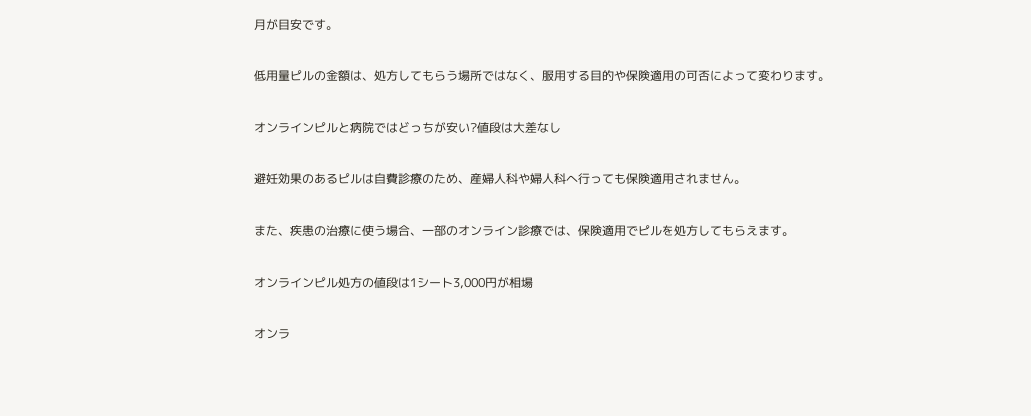月が目安です。

低用量ピルの金額は、処方してもらう場所ではなく、服用する目的や保険適用の可否によって変わります。

オンラインピルと病院ではどっちが安い?値段は大差なし

避妊効果のあるピルは自費診療のため、産婦人科や婦人科へ行っても保険適用されません。

また、疾患の治療に使う場合、一部のオンライン診療では、保険適用でピルを処方してもらえます。

オンラインピル処方の値段は1シート3,000円が相場

オンラ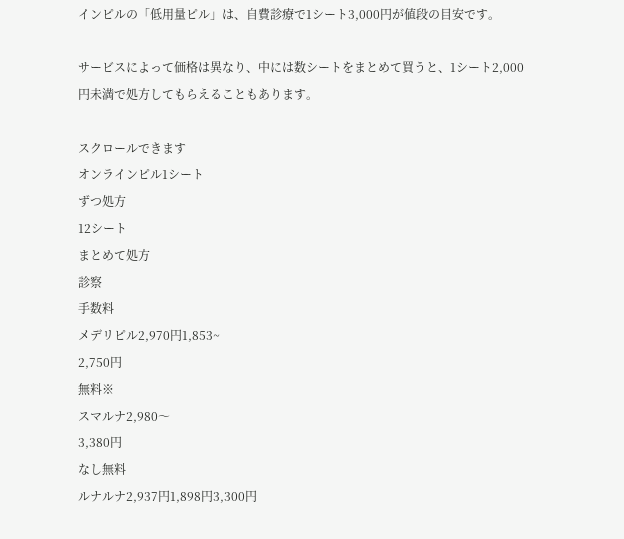インピルの「低用量ピル」は、自費診療で1シート3,000円が値段の目安です。

サービスによって価格は異なり、中には数シートをまとめて買うと、1シート2,000円未満で処方してもらえることもあります。

スクロールできます
オンラインピル1シート
ずつ処方
12シート
まとめて処方
診察
手数料
メデリピル2,970円1,853~
2,750円
無料※
スマルナ2,980〜
3,380円
なし無料
ルナルナ2,937円1,898円3,300円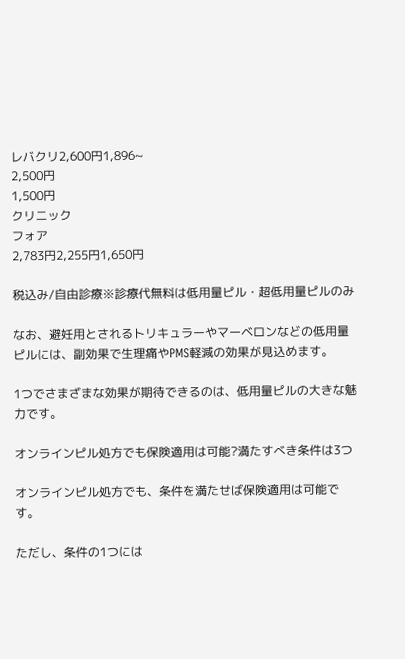レバクリ2,600円1,896~
2,500円
1,500円
クリニック
フォア
2,783円2,255円1,650円

税込み/自由診療※診療代無料は低用量ピル・超低用量ピルのみ

なお、避妊用とされるトリキュラーやマーベロンなどの低用量ピルには、副効果で生理痛やPMS軽減の効果が見込めます。

1つでさまざまな効果が期待できるのは、低用量ピルの大きな魅力です。

オンラインピル処方でも保険適用は可能?満たすべき条件は3つ

オンラインピル処方でも、条件を満たせば保険適用は可能です。

ただし、条件の1つには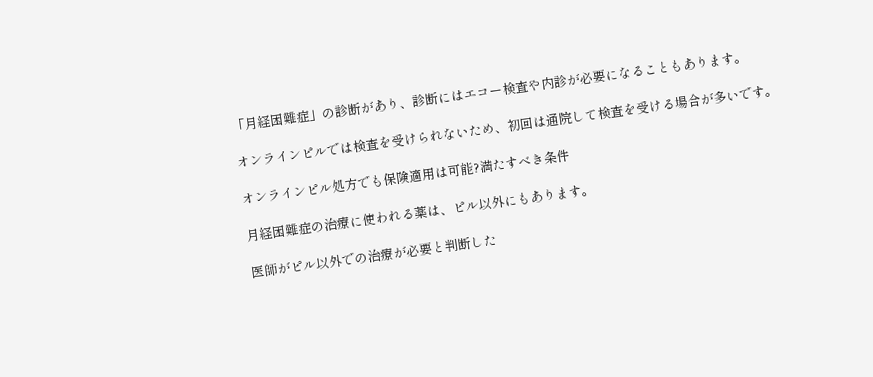「月経困難症」の診断があり、診断にはエコー検査や内診が必要になることもあります。

オンラインピルでは検査を受けられないため、初回は通院して検査を受ける場合が多いです。

オンラインピル処方でも保険適用は可能?満たすべき条件

月経困難症の治療に使われる薬は、ピル以外にもあります。

医師がピル以外での治療が必要と判断した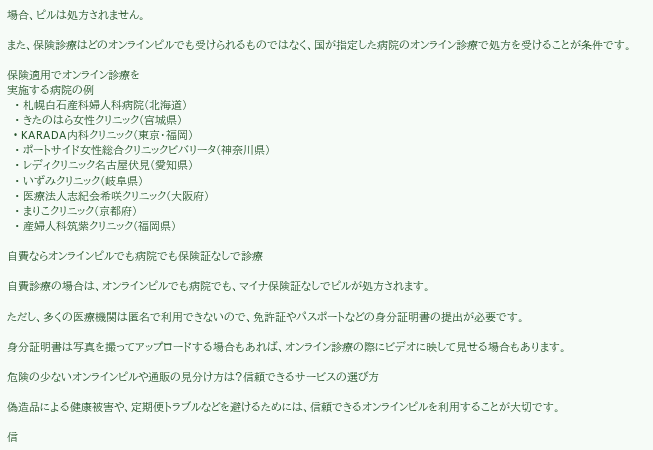場合、ピルは処方されません。

また、保険診療はどのオンラインピルでも受けられるものではなく、国が指定した病院のオンライン診療で処方を受けることが条件です。

保険適用でオンライン診療を
実施する病院の例
  • 札幌白石産科婦人科病院(北海道)
  • きたのはら女性クリニック(宮城県)
  • KARADA内科クリニック(東京・福岡)
  • ポートサイド女性総合クリニックビバリータ(神奈川県)
  • レディクリニック名古屋伏見(愛知県)
  • いずみクリニック(岐阜県)
  • 医療法人志紀会希咲クリニック(大阪府)
  • まりこクリニック(京都府)
  • 産婦人科筑紫クリニック(福岡県)

自費ならオンラインピルでも病院でも保険証なしで診療

自費診療の場合は、オンラインピルでも病院でも、マイナ保険証なしでピルが処方されます。

ただし、多くの医療機関は匿名で利用できないので、免許証やパスポートなどの身分証明書の提出が必要です。

身分証明書は写真を撮ってアップロードする場合もあれば、オンライン診療の際にビデオに映して見せる場合もあります。

危険の少ないオンラインピルや通販の見分け方は?信頼できるサービスの選び方

偽造品による健康被害や、定期便トラブルなどを避けるためには、信頼できるオンラインピルを利用することが大切です。

信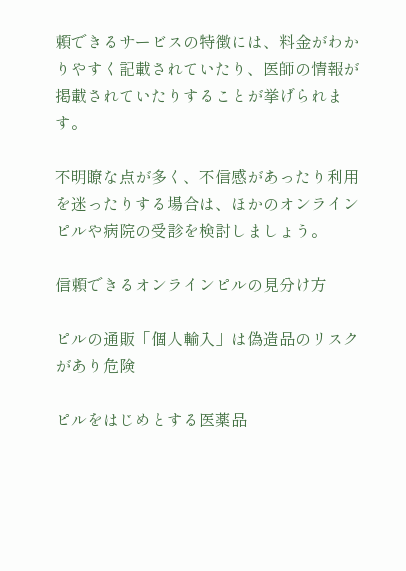頼できるサービスの特徴には、料金がわかりやすく記載されていたり、医師の情報が掲載されていたりすることが挙げられます。

不明瞭な点が多く、不信感があったり利用を迷ったりする場合は、ほかのオンラインピルや病院の受診を検討しましょう。

信頼できるオンラインピルの見分け方

ピルの通販「個人輸入」は偽造品のリスクがあり危険

ピルをはじめとする医薬品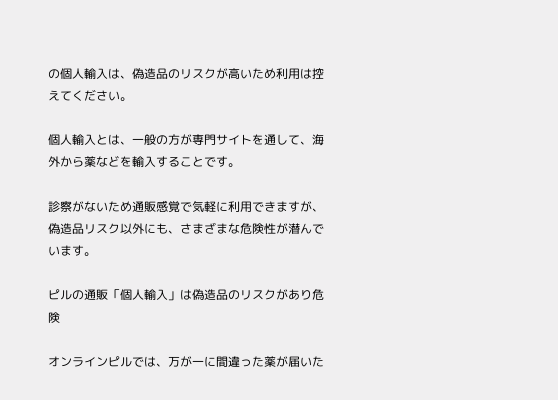の個人輸入は、偽造品のリスクが高いため利用は控えてください。

個人輸入とは、一般の方が専門サイトを通して、海外から薬などを輸入することです。

診察がないため通販感覚で気軽に利用できますが、偽造品リスク以外にも、さまざまな危険性が潜んでいます。

ピルの通販「個人輸入」は偽造品のリスクがあり危険

オンラインピルでは、万が一に間違った薬が届いた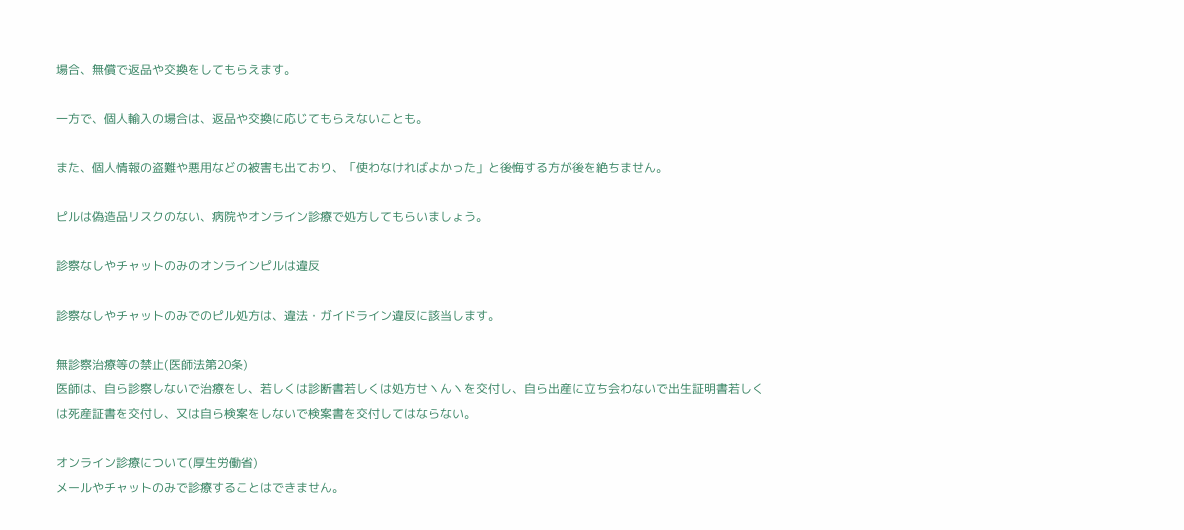場合、無償で返品や交換をしてもらえます。

一方で、個人輸入の場合は、返品や交換に応じてもらえないことも。

また、個人情報の盗難や悪用などの被害も出ており、「使わなければよかった」と後悔する方が後を絶ちません。

ピルは偽造品リスクのない、病院やオンライン診療で処方してもらいましょう。

診察なしやチャットのみのオンラインピルは違反

診察なしやチャットのみでのピル処方は、違法・ガイドライン違反に該当します。

無診察治療等の禁止(医師法第20条)
医師は、自ら診察しないで治療をし、若しくは診断書若しくは処方せヽんヽを交付し、自ら出産に立ち会わないで出生証明書若しくは死産証書を交付し、又は自ら検案をしないで検案書を交付してはならない。

オンライン診療について(厚生労働省)
メールやチャットのみで診療することはできません。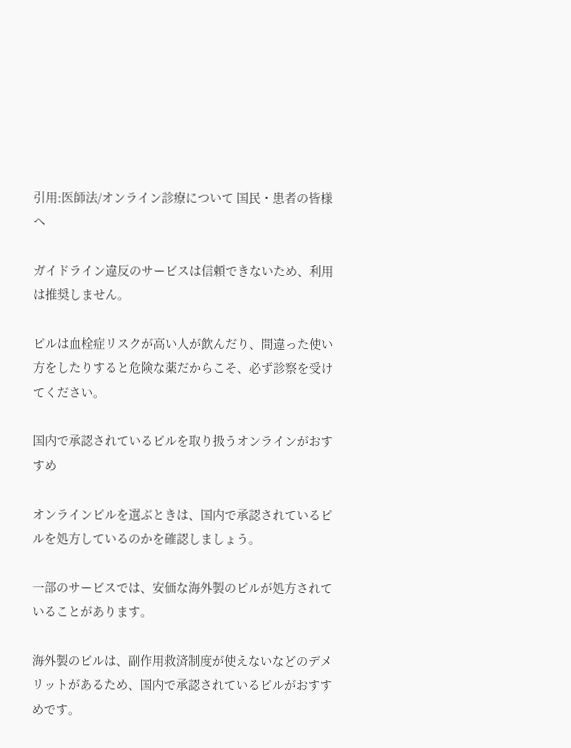引用:医師法/オンライン診療について 国民・患者の皆様へ

ガイドライン違反のサービスは信頼できないため、利用は推奨しません。

ピルは血栓症リスクが高い人が飲んだり、間違った使い方をしたりすると危険な薬だからこそ、必ず診察を受けてください。

国内で承認されているピルを取り扱うオンラインがおすすめ

オンラインピルを選ぶときは、国内で承認されているピルを処方しているのかを確認しましょう。

一部のサービスでは、安価な海外製のピルが処方されていることがあります。

海外製のピルは、副作用救済制度が使えないなどのデメリットがあるため、国内で承認されているピルがおすすめです。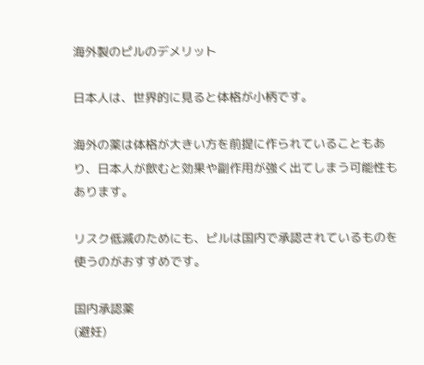海外製のピルのデメリット

日本人は、世界的に見ると体格が小柄です。

海外の薬は体格が大きい方を前提に作られていることもあり、日本人が飲むと効果や副作用が強く出てしまう可能性もあります。

リスク低減のためにも、ピルは国内で承認されているものを使うのがおすすめです。

国内承認薬
(避妊)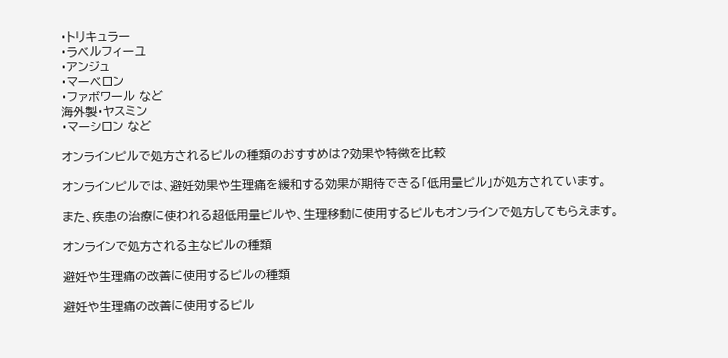・トリキュラー
・ラベルフィーユ
・アンジュ
・マーベロン
・ファボワール など
海外製・ヤスミン
・マーシロン など

オンラインピルで処方されるピルの種類のおすすめは?効果や特徴を比較

オンラインピルでは、避妊効果や生理痛を緩和する効果が期待できる「低用量ピル」が処方されています。

また、疾患の治療に使われる超低用量ピルや、生理移動に使用するピルもオンラインで処方してもらえます。

オンラインで処方される主なピルの種類

避妊や生理痛の改善に使用するピルの種類

避妊や生理痛の改善に使用するピル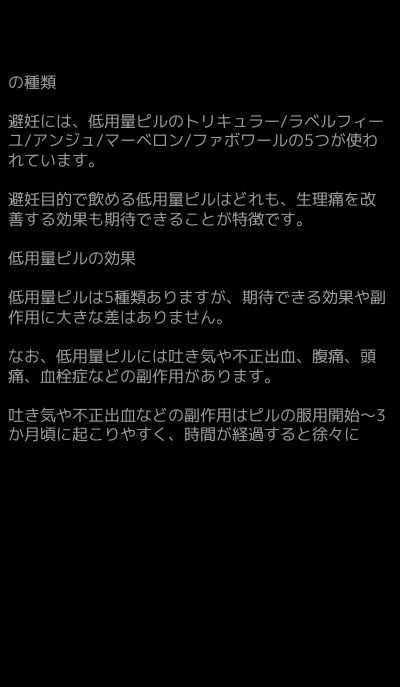の種類

避妊には、低用量ピルのトリキュラー/ラベルフィーユ/アンジュ/マーベロン/ファボワールの5つが使われています。

避妊目的で飲める低用量ピルはどれも、生理痛を改善する効果も期待できることが特徴です。

低用量ピルの効果

低用量ピルは5種類ありますが、期待できる効果や副作用に大きな差はありません。

なお、低用量ピルには吐き気や不正出血、腹痛、頭痛、血栓症などの副作用があります。

吐き気や不正出血などの副作用はピルの服用開始〜3か月頃に起こりやすく、時間が経過すると徐々に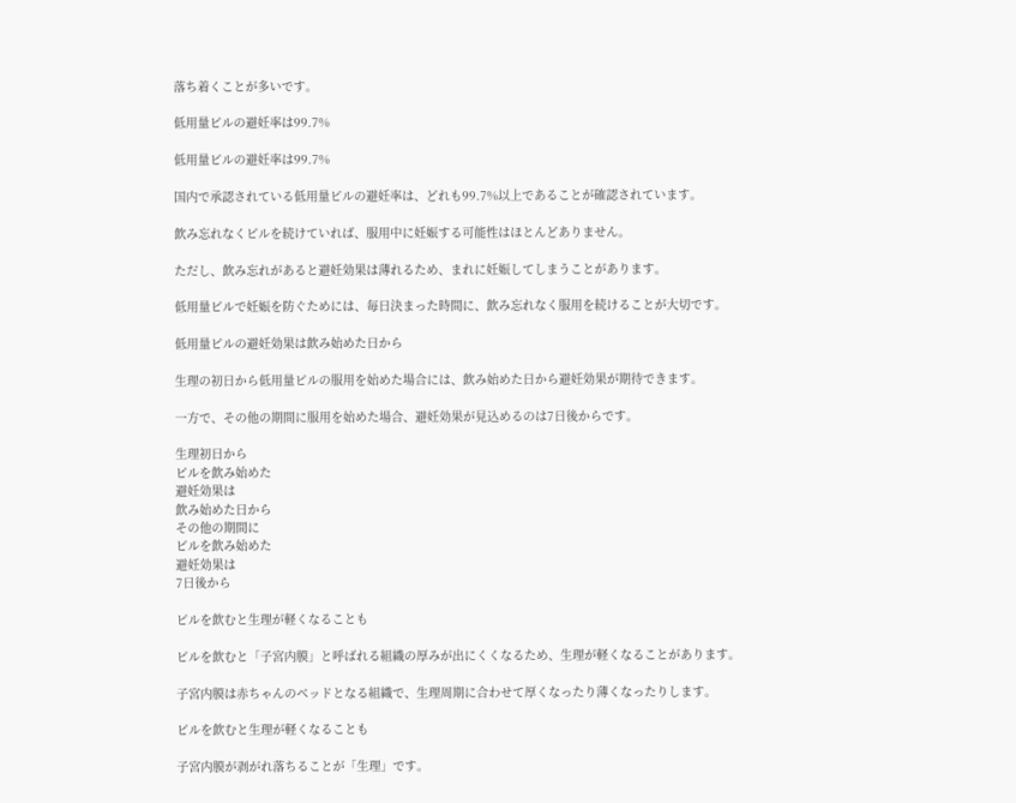落ち着くことが多いです。

低用量ピルの避妊率は99.7%

低用量ピルの避妊率は99.7%

国内で承認されている低用量ピルの避妊率は、どれも99.7%以上であることが確認されています。

飲み忘れなくピルを続けていれば、服用中に妊娠する可能性はほとんどありません。

ただし、飲み忘れがあると避妊効果は薄れるため、まれに妊娠してしまうことがあります。

低用量ピルで妊娠を防ぐためには、毎日決まった時間に、飲み忘れなく服用を続けることが大切です。

低用量ピルの避妊効果は飲み始めた日から

生理の初日から低用量ピルの服用を始めた場合には、飲み始めた日から避妊効果が期待できます。

一方で、その他の期間に服用を始めた場合、避妊効果が見込めるのは7日後からです。

生理初日から
ピルを飲み始めた
避妊効果は
飲み始めた日から
その他の期間に
ピルを飲み始めた
避妊効果は
7日後から

ピルを飲むと生理が軽くなることも

ピルを飲むと「子宮内膜」と呼ばれる組織の厚みが出にくくなるため、生理が軽くなることがあります。

子宮内膜は赤ちゃんのベッドとなる組織で、生理周期に合わせて厚くなったり薄くなったりします。

ピルを飲むと生理が軽くなることも

子宮内膜が剥がれ落ちることが「生理」です。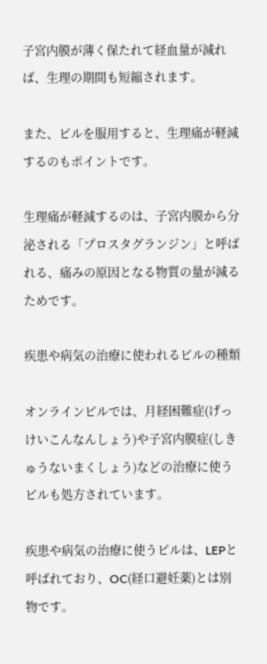子宮内膜が薄く保たれて経血量が減れば、生理の期間も短縮されます。

また、ピルを服用すると、生理痛が軽減するのもポイントです。

生理痛が軽減するのは、子宮内膜から分泌される「プロスタグランジン」と呼ばれる、痛みの原因となる物質の量が減るためです。

疾患や病気の治療に使われるピルの種類

オンラインピルでは、月経困難症(げっけいこんなんしょう)や子宮内膜症(しきゅうないまくしょう)などの治療に使うピルも処方されています。

疾患や病気の治療に使うピルは、LEPと呼ばれており、OC(経口避妊薬)とは別物です。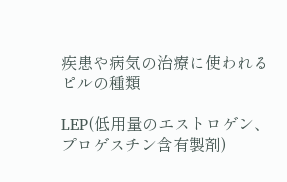疾患や病気の治療に使われるピルの種類

LEP(低用量のエストロゲン、プロゲスチン含有製剤)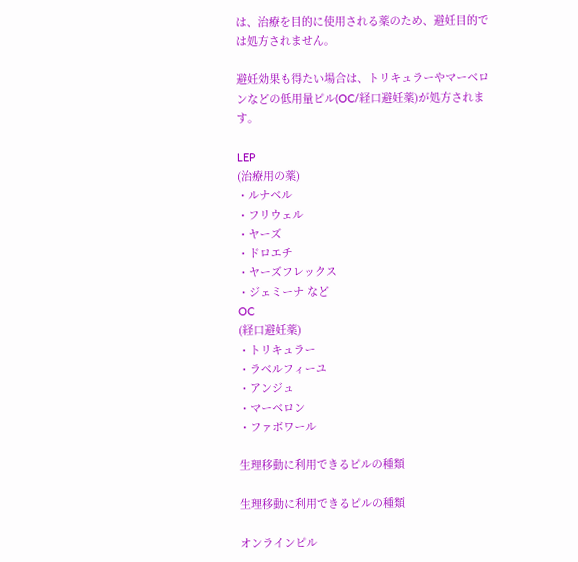は、治療を目的に使用される薬のため、避妊目的では処方されません。

避妊効果も得たい場合は、トリキュラーやマーベロンなどの低用量ピル(OC/経口避妊薬)が処方されます。

LEP
(治療用の薬)
・ルナベル
・フリウェル
・ヤーズ
・ドロエチ
・ヤーズフレックス
・ジェミーナ など
OC
(経口避妊薬)
・トリキュラー
・ラベルフィーユ
・アンジュ
・マーベロン
・ファボワール

生理移動に利用できるピルの種類

生理移動に利用できるピルの種類

オンラインピル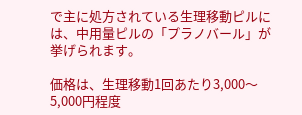で主に処方されている生理移動ピルには、中用量ピルの「プラノバール」が挙げられます。

価格は、生理移動1回あたり3,000〜5,000円程度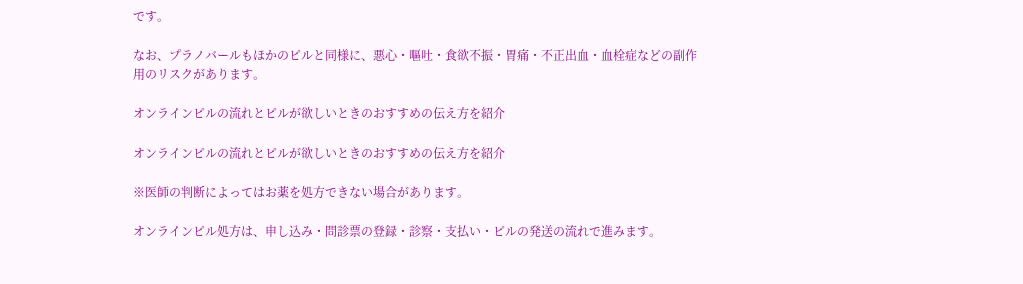です。

なお、プラノバールもほかのピルと同様に、悪心・嘔吐・食欲不振・胃痛・不正出血・血栓症などの副作用のリスクがあります。

オンラインピルの流れとピルが欲しいときのおすすめの伝え方を紹介

オンラインピルの流れとピルが欲しいときのおすすめの伝え方を紹介

※医師の判断によってはお薬を処方できない場合があります。

オンラインピル処方は、申し込み・問診票の登録・診察・支払い・ピルの発送の流れで進みます。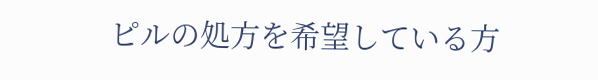ピルの処方を希望している方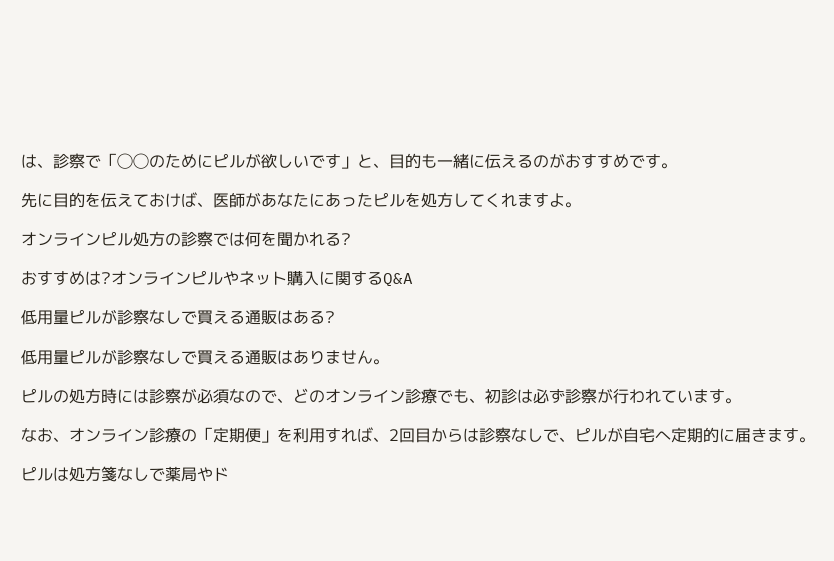は、診察で「◯◯のためにピルが欲しいです」と、目的も一緒に伝えるのがおすすめです。

先に目的を伝えておけば、医師があなたにあったピルを処方してくれますよ。

オンラインピル処方の診察では何を聞かれる?

おすすめは?オンラインピルやネット購入に関するQ&A

低用量ピルが診察なしで買える通販はある?

低用量ピルが診察なしで買える通販はありません。

ピルの処方時には診察が必須なので、どのオンライン診療でも、初診は必ず診察が行われています。

なお、オンライン診療の「定期便」を利用すれば、2回目からは診察なしで、ピルが自宅へ定期的に届きます。

ピルは処方箋なしで薬局やド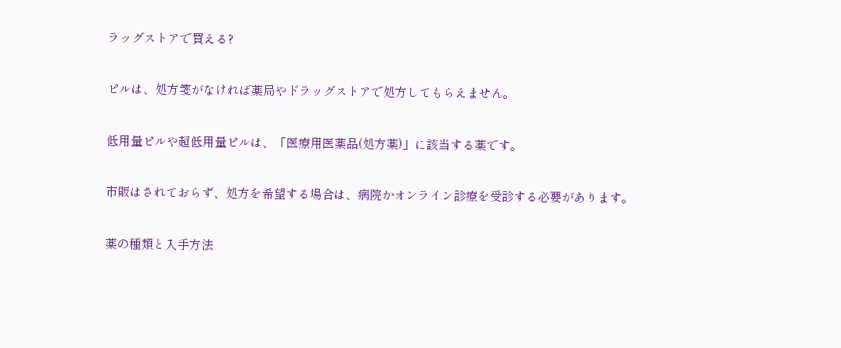ラッグストアで買える?

ピルは、処方箋がなければ薬局やドラッグストアで処方してもらえません。

低用量ピルや超低用量ピルは、「医療用医薬品(処方薬)」に該当する薬です。

市販はされておらず、処方を希望する場合は、病院かオンライン診療を受診する必要があります。

薬の種類と入手方法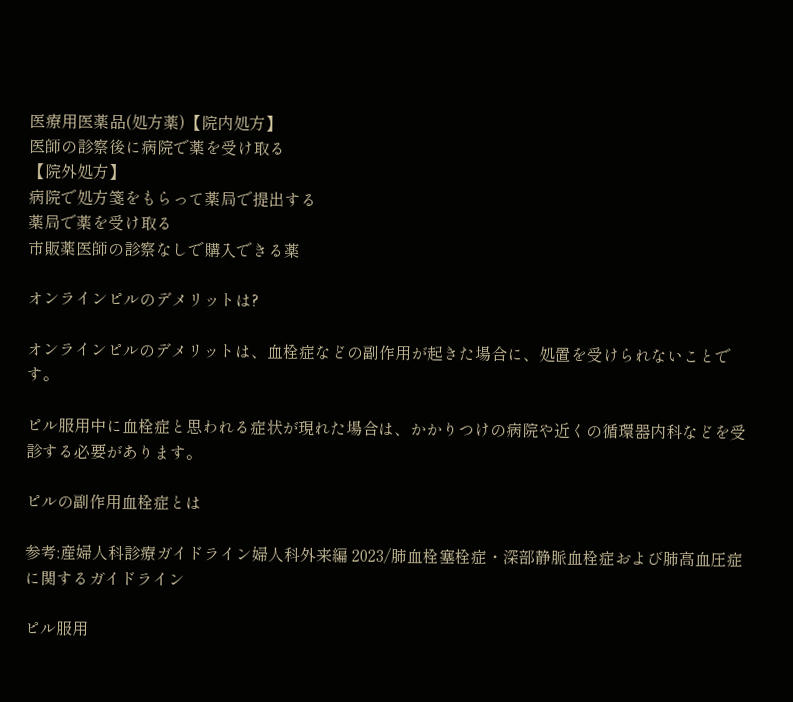医療用医薬品(処方薬)【院内処方】
医師の診察後に病院で薬を受け取る
【院外処方】
病院で処方箋をもらって薬局で提出する
薬局で薬を受け取る
市販薬医師の診察なしで購入できる薬

オンラインピルのデメリットは?

オンラインピルのデメリットは、血栓症などの副作用が起きた場合に、処置を受けられないことです。

ピル服用中に血栓症と思われる症状が現れた場合は、かかりつけの病院や近くの循環器内科などを受診する必要があります。

ピルの副作用血栓症とは

参考:産婦人科診療ガイドライン婦人科外来編 2023/肺血栓塞栓症・深部静脈血栓症および肺高血圧症に関するガイドライン

ピル服用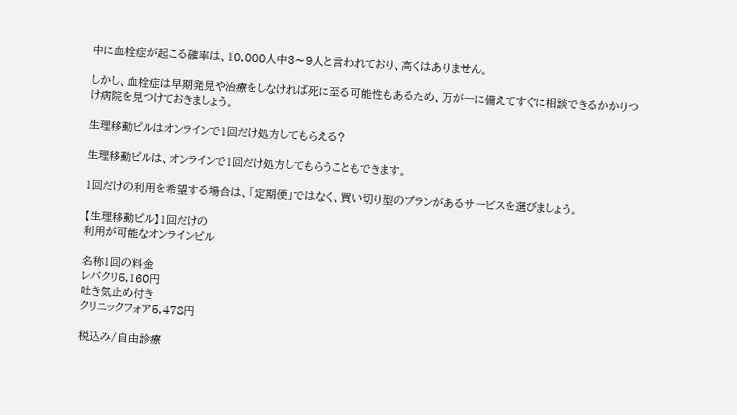中に血栓症が起こる確率は、10,000人中3〜9人と言われており、高くはありません。

しかし、血栓症は早期発見や治療をしなければ死に至る可能性もあるため、万が一に備えてすぐに相談できるかかりつけ病院を見つけておきましょう。

生理移動ピルはオンラインで1回だけ処方してもらえる?

生理移動ピルは、オンラインで1回だけ処方してもらうこともできます。

1回だけの利用を希望する場合は、「定期便」ではなく、買い切り型のプランがあるサービスを選びましょう。

【生理移動ピル】1回だけの
利用が可能なオンラインピル

名称1回の料金
レバクリ5,160円
吐き気止め付き
クリニックフォア5,478円

税込み/自由診療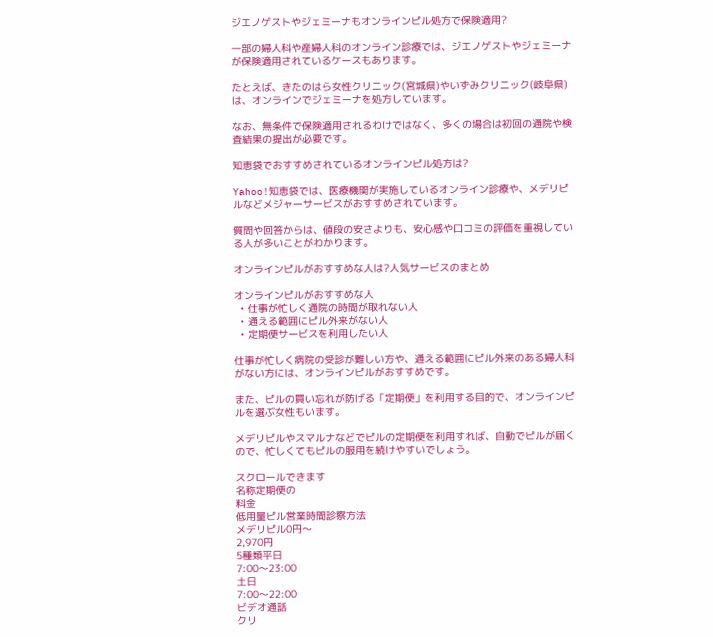ジエノゲストやジェミーナもオンラインピル処方で保険適用?

一部の婦人科や産婦人科のオンライン診療では、ジエノゲストやジェミーナが保険適用されているケースもあります。

たとえば、きたのはら女性クリニック(宮城県)やいずみクリニック(岐阜県)は、オンラインでジェミーナを処方しています。

なお、無条件で保険適用されるわけではなく、多くの場合は初回の通院や検査結果の提出が必要です。

知恵袋でおすすめされているオンラインピル処方は?

Yahoo!知恵袋では、医療機関が実施しているオンライン診療や、メデリピルなどメジャーサービスがおすすめされています。

質問や回答からは、値段の安さよりも、安心感や口コミの評価を重視している人が多いことがわかります。

オンラインピルがおすすめな人は?人気サービスのまとめ

オンラインピルがおすすめな人
  • 仕事が忙しく通院の時間が取れない人
  • 通える範囲にピル外来がない人
  • 定期便サービスを利用したい人

仕事が忙しく病院の受診が難しい方や、通える範囲にピル外来のある婦人科がない方には、オンラインピルがおすすめです。

また、ピルの買い忘れが防げる「定期便」を利用する目的で、オンラインピルを選ぶ女性もいます。

メデリピルやスマルナなどでピルの定期便を利用すれば、自動でピルが届くので、忙しくてもピルの服用を続けやすいでしょう。

スクロールできます
名称定期便の
料金
低用量ピル営業時間診察方法
メデリピル0円〜
2,970円
5種類平日
7:00〜23:00
土日
7:00〜22:00
ビデオ通話
クリ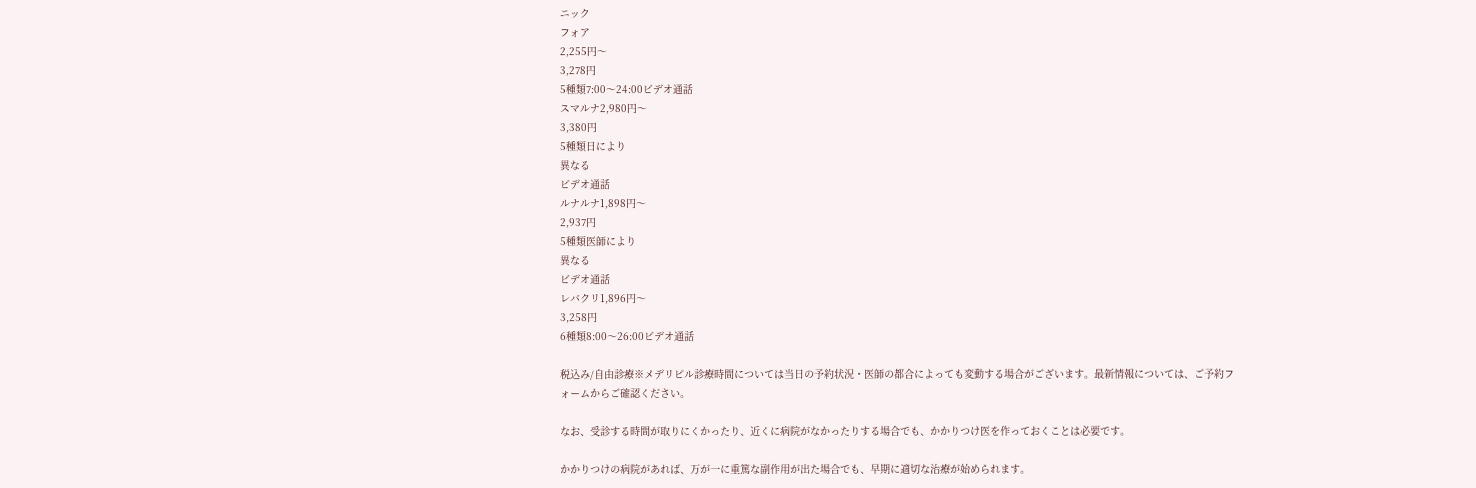ニック
フォア
2,255円〜
3,278円
5種類7:00〜24:00ビデオ通話
スマルナ2,980円〜
3,380円
5種類日により
異なる
ビデオ通話
ルナルナ1,898円〜
2,937円
5種類医師により
異なる
ビデオ通話
レバクリ1,896円〜
3,258円
6種類8:00〜26:00ビデオ通話

税込み/自由診療※メデリピル診療時間については当日の予約状況・医師の都合によっても変動する場合がございます。最新情報については、ご予約フォームからご確認ください。

なお、受診する時間が取りにくかったり、近くに病院がなかったりする場合でも、かかりつけ医を作っておくことは必要です。

かかりつけの病院があれば、万が一に重篤な副作用が出た場合でも、早期に適切な治療が始められます。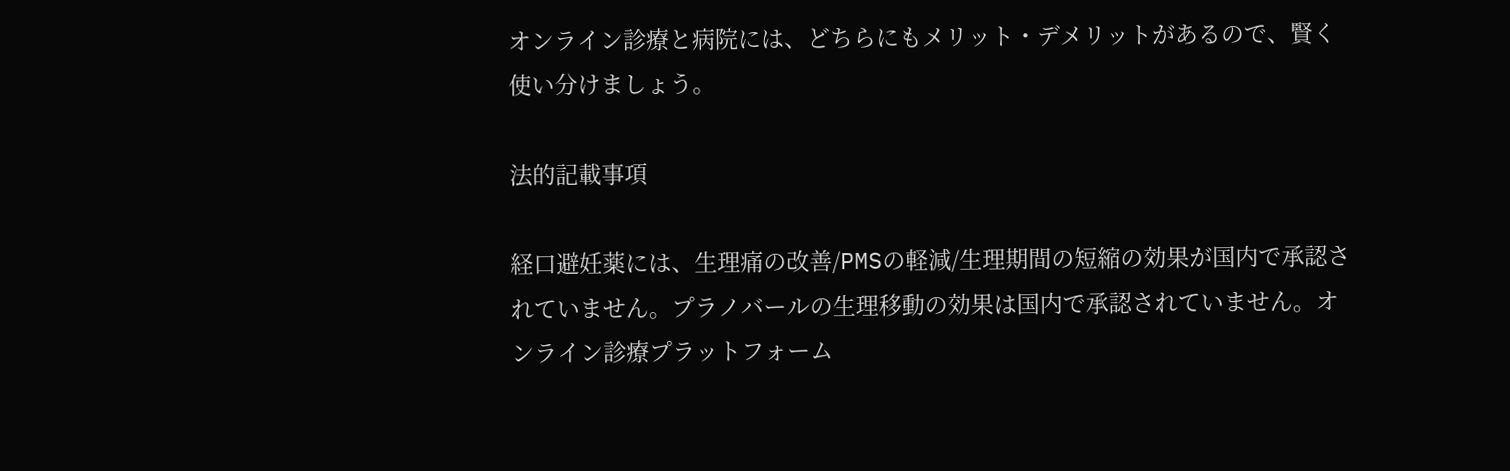オンライン診療と病院には、どちらにもメリット・デメリットがあるので、賢く使い分けましょう。

法的記載事項

経口避妊薬には、生理痛の改善/PMSの軽減/生理期間の短縮の効果が国内で承認されていません。プラノバールの生理移動の効果は国内で承認されていません。オンライン診療プラットフォーム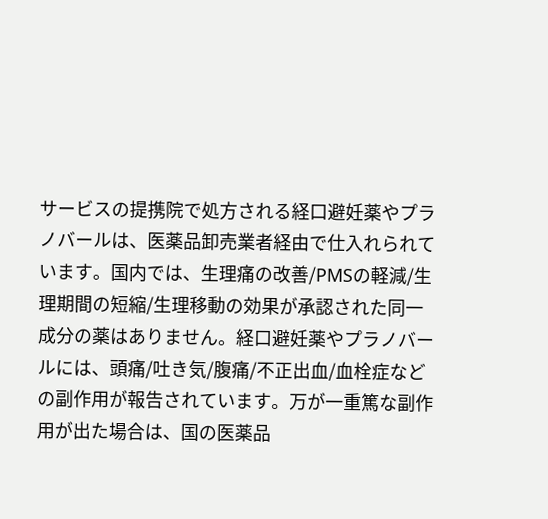サービスの提携院で処方される経口避妊薬やプラノバールは、医薬品卸売業者経由で仕入れられています。国内では、生理痛の改善/PMSの軽減/生理期間の短縮/生理移動の効果が承認された同一成分の薬はありません。経口避妊薬やプラノバールには、頭痛/吐き気/腹痛/不正出血/血栓症などの副作用が報告されています。万が一重篤な副作用が出た場合は、国の医薬品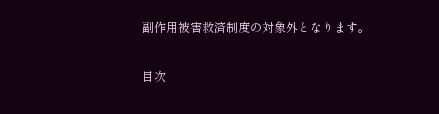副作用被害救済制度の対象外となります。

目次